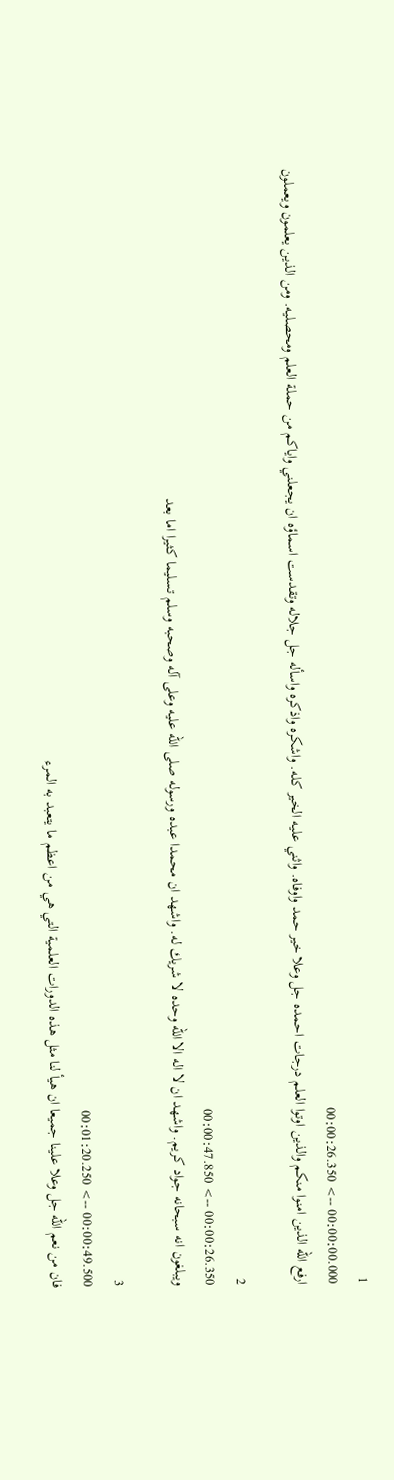1
00:00:00.000 --> 00:00:26.350
ارفع الله الذين امنوا منكم والذين اوتوا العلم درجات احمده جل وعلا خير حمد واوفاه. واثني عليه الخير كله. واشكره واذكره واسأله جل جلاله وتقدست اسماؤه ان يجعلني واياكم من حملة العلم ومحصليه. ومن الذين يعلمون ويعملون

2
00:00:26.350 --> 00:00:47.850
ويبلغون انه سبحانه جواد كريم. واشهد ان لا اله الا الله وحده لا شريك له. واشهد ان محمدا عبده ورسوله صلى الله عليه وعلى آله وصحبه وسلم تسليما كثيرا اما بعد

3
00:00:49.500 --> 00:01:20.250
فان من نعم الله جل وعلا علينا جميعا ان هيأ لنا مثل هذه الدورات العلمية التي هي من اعظم ما يتعبد به المرء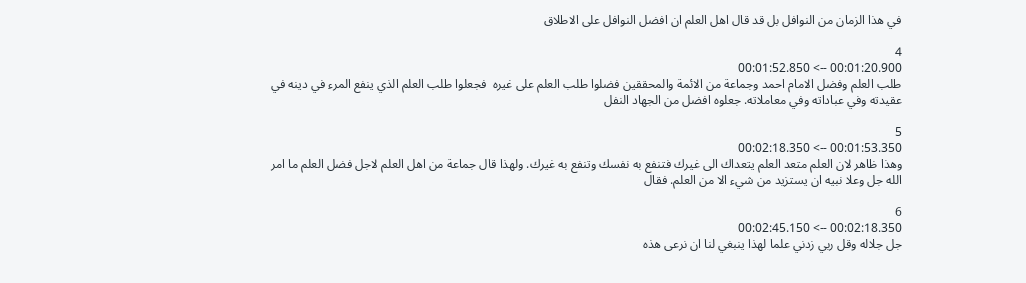في هذا الزمان من النوافل بل قد قال اهل العلم ان افضل النوافل على الاطلاق

4
00:01:20.900 --> 00:01:52.850
طلب العلم وفضل الامام احمد وجماعة من الائمة والمحققين فضلوا طلب العلم على غيره  فجعلوا طلب العلم الذي ينفع المرء في دينه في عقيدته وفي عباداته وفي معاملاته. جعلوه افضل من الجهاد النفل

5
00:01:53.350 --> 00:02:18.350
وهذا ظاهر لان العلم متعد العلم يتعداك الى غيرك فتنفع به نفسك وتنفع به غيرك. ولهذا قال جماعة من اهل العلم لاجل فضل العلم ما امر الله جل وعلا نبيه ان يستزيد من شيء الا من العلم. فقال

6
00:02:18.350 --> 00:02:45.150
جل جلاله وقل ربي زدني علما لهذا ينبغي لنا ان نرعى هذه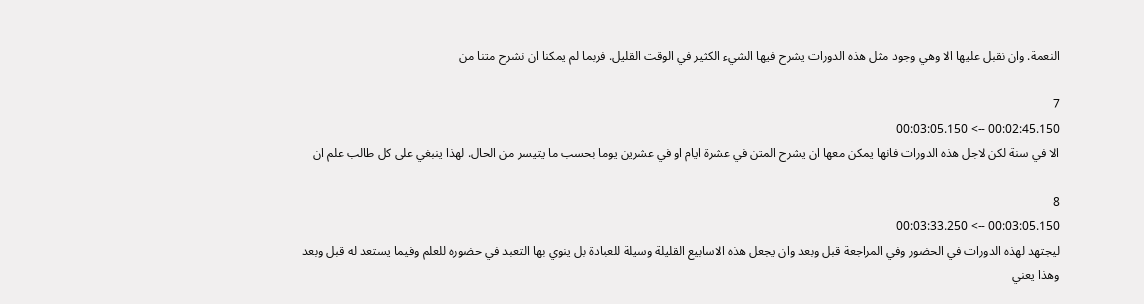النعمة. وان نقبل عليها الا وهي وجود مثل هذه الدورات يشرح فيها الشيء الكثير في الوقت القليل. فربما لم يمكنا ان نشرح متنا من

7
00:02:45.150 --> 00:03:05.150
الا في سنة لكن لاجل هذه الدورات فانها يمكن معها ان يشرح المتن في عشرة ايام او في عشرين يوما بحسب ما يتيسر من الحال. لهذا ينبغي على كل طالب علم ان

8
00:03:05.150 --> 00:03:33.250
ليجتهد لهذه الدورات في الحضور وفي المراجعة قبل وبعد وان يجعل هذه الاسابيع القليلة وسيلة للعبادة بل ينوي بها التعبد في حضوره للعلم وفيما يستعد له قبل وبعد وهذا يعني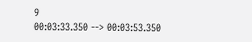9
00:03:33.350 --> 00:03:53.350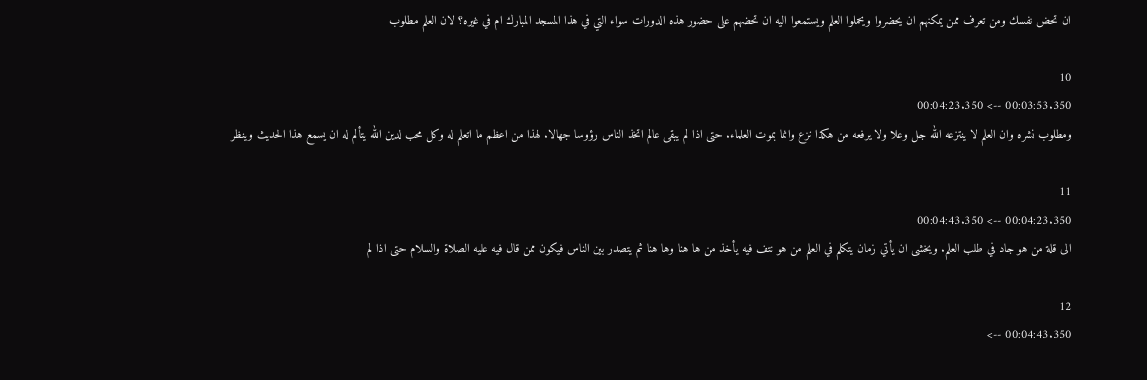ان تحض نفسك ومن تعرف ممن يمكنهم ان يحضروا ويحملوا العلم ويستمعوا اليه ان تحضهم على حضور هذه الدورات سواء التي في هذا المسجد المبارك ام في غيره؟ لان العلم مطلوب

10
00:03:53.350 --> 00:04:23.350
ومطلوب نشره وان العلم لا ينتزعه الله جل وعلا ولا يرفعه من هكذا نزع وانما بموت العلماء. حتى اذا لم يبقى عالم اتخذ الناس رؤوسا جهالا. لهذا من اعظم ما اتعلم له وكل محب لدين الله يتألم له ان يسمع هذا الحديث وينظر

11
00:04:23.350 --> 00:04:43.350
الى قلة من هو جاد في طلب العلم. ويخشى ان يأتي زمان يتكلم في العلم من هو نتف فيه يأخذ من ها هنا وها هنا ثم يتصدر بين الناس فيكون ممن قال فيه عليه الصلاة والسلام حتى اذا لم

12
00:04:43.350 -->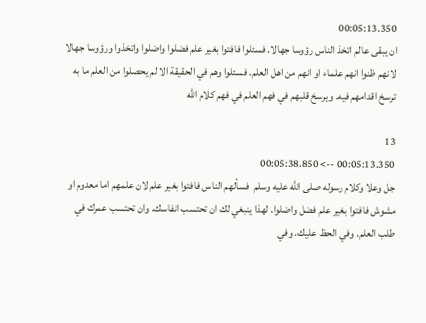00:05:13.350
ان يبقى عالم اتخذ الناس رؤوسا جهالا. فسئلوا فافتوا بغير علم فضلوا واضلوا واتخذوا ورؤوسا جهالا لانهم ظنوا انهم علماء او انهم من اهل العلم. فسئلوا وهم في الحقيقة الا لم يحصلوا من العلم ما به ترسخ اقدامهم فيه. ويرسخ قلبهم في فهم العلم في فهم كلام الله

13
00:05:13.350 --> 00:05:38.850
جل وعلا وكلام رسوله صلى الله عليه وسلم  فسألهم الناس فافتوا بغير علم لان علمهم اما معدوم او مشوش فافتوا بغير علم فضل واضلوا. لهذا ينبغي لك ان تحتسب انفاسك. وان تحتسب عمرك في طلب العلم. وفي الحظ عليك. وفي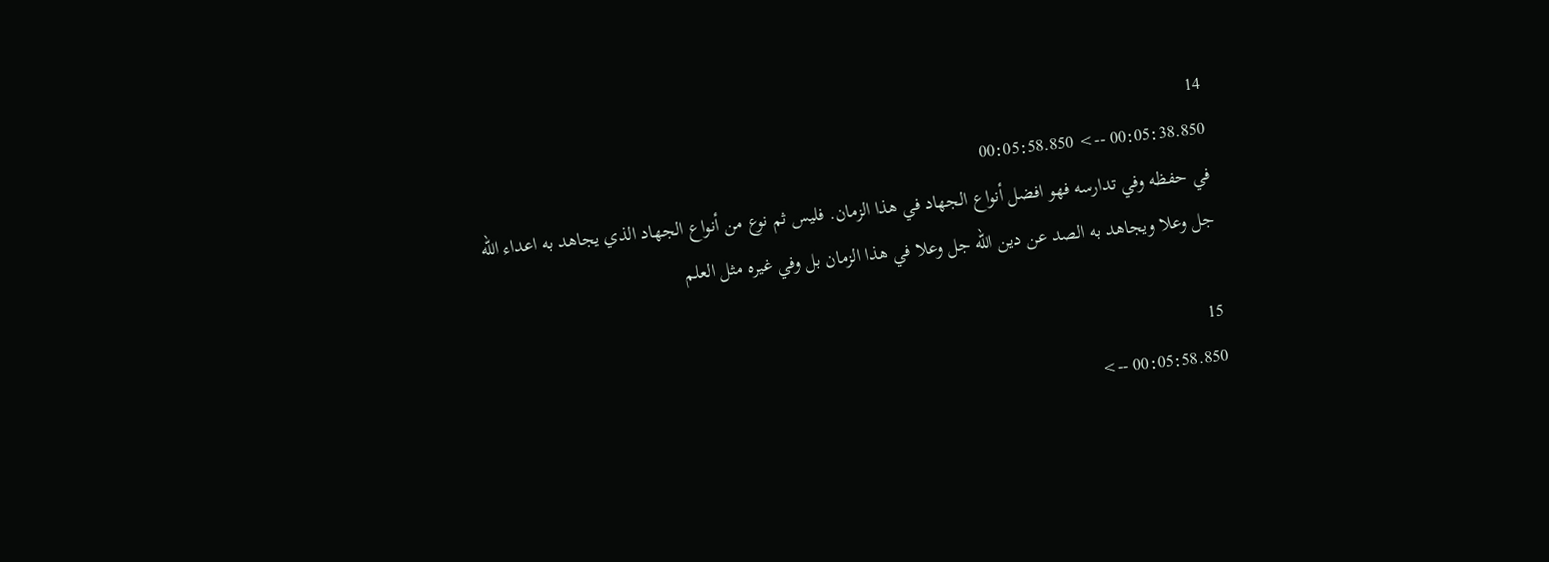14
00:05:38.850 --> 00:05:58.850
في حفظه وفي تدارسه فهو افضل أنواع الجهاد في هذا الزمان. فليس ثم نوع من أنواع الجهاد الذي يجاهد به اعداء الله جل وعلا ويجاهد به الصد عن دين الله جل وعلا في هذا الزمان بل وفي غيره مثل العلم

15
00:05:58.850 -->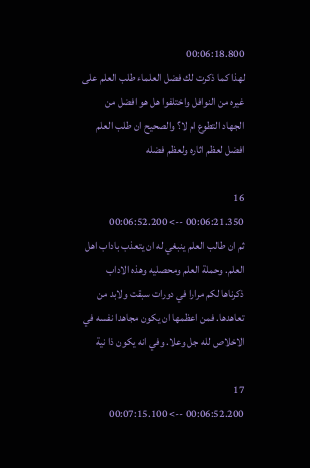00:06:18.800
لهذا كما ذكرت لك فضل العلماء طلب العلم على غيره من النوافل واختلفوا هل هو افضل من الجهاد التطوع ام لا؟ والصحيح ان طلب العلم افضل لعظم اثاره ولعظم فضله

16
00:06:21.350 --> 00:06:52.200
ثم ان طالب العلم ينبغي له ان يتعذب باداب اهل العلم. وحملة العلم ومحصليه وهذه الاداب ذكرناها لكم مرارا في دورات سبقت ولابد من تعاهدها. فمن اعظمها ان يكون مجاهدا نفسه في الاخلاص لله جل وعلا. وفي انه يكون ذا نية

17
00:06:52.200 --> 00:07:15.100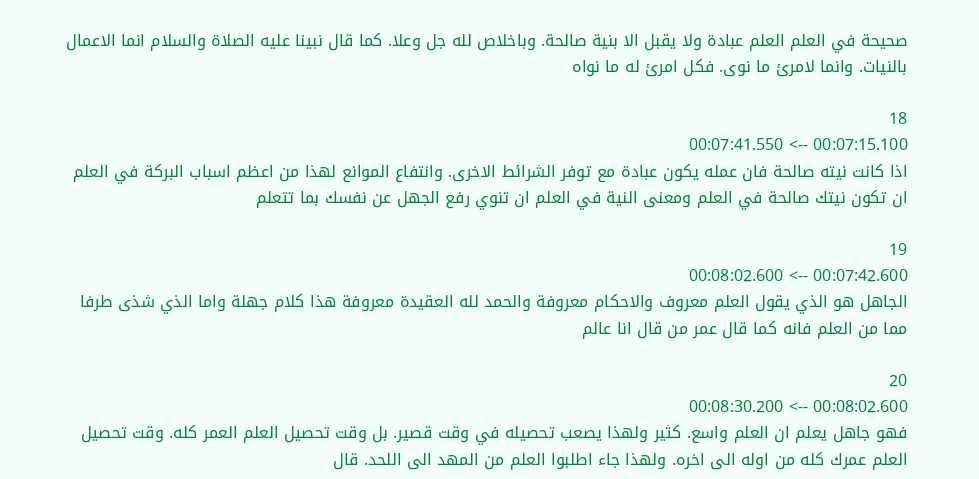صحيحة في العلم العلم عبادة ولا يقبل الا بنية صالحة. وباخلاص لله جل وعلا. كما قال نبينا عليه الصلاة والسلام انما الاعمال بالنيات. وانما لامرئ ما نوى. فكل امرئ له ما نواه

18
00:07:15.100 --> 00:07:41.550
اذا كانت نيته صالحة فان عمله يكون عبادة مع توفر الشرائط الاخرى. وانتفاع الموانع لهذا من اعظم اسباب البركة في العلم ان تكون نيتك صالحة في العلم ومعنى النية في العلم ان تنوي رفع الجهل عن نفسك بما تتعلم

19
00:07:42.600 --> 00:08:02.600
الجاهل هو الذي يقول العلم معروف والاحكام معروفة والحمد لله العقيدة معروفة هذا كلام جهلة واما الذي شذى طرفا مما من العلم فانه كما قال عمر من قال انا عالم

20
00:08:02.600 --> 00:08:30.200
فهو جاهل يعلم ان العلم واسع. كثير ولهذا يصعب تحصيله في وقت قصير. بل وقت تحصيل العلم العمر كله. وقت تحصيل العلم عمرك كله من اوله الى اخره. ولهذا جاء اطلبوا العلم من المهد الى اللحد. قال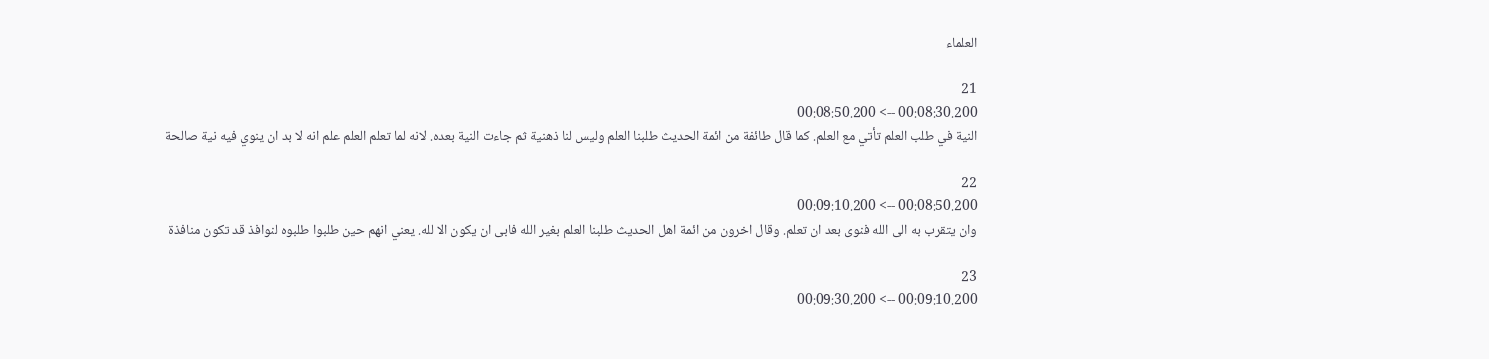العلماء

21
00:08:30.200 --> 00:08:50.200
النية في طلب العلم تأتي مع العلم. كما قال طائفة من ائمة الحديث طلبنا العلم وليس لنا ذهنية ثم جاءت النية بعده. لانه لما تعلم العلم علم انه لا بد ان ينوي فيه نية صالحة

22
00:08:50.200 --> 00:09:10.200
وان يتقرب به الى الله فنوى بعد ان تعلم. وقال اخرون من ائمة اهل الحديث طلبنا العلم بغير الله فابى ان يكون الا لله. يعني انهم حين طلبوا طلبوه لنوافذ قد تكون منافذة

23
00:09:10.200 --> 00:09:30.200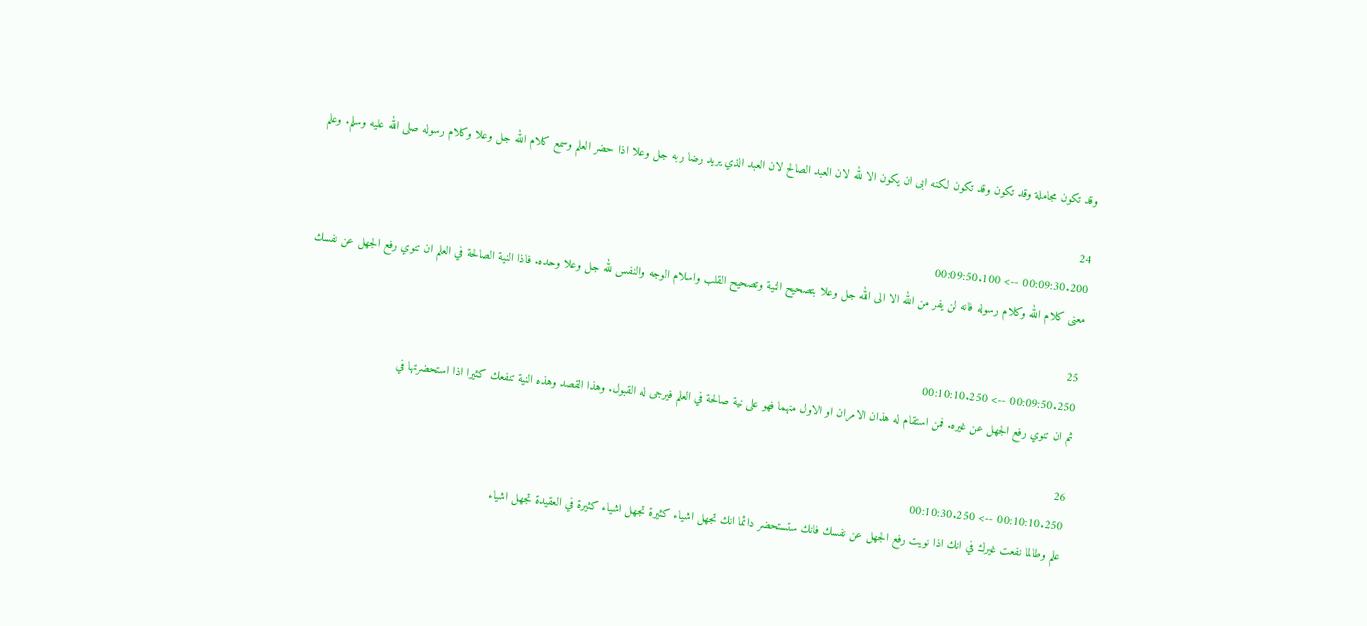وقد تكون مجاملة وقد تكون وقد تكون لكنه ابى ان يكون الا لله لان العبد الصالح لان العبد الذي يريد رضا ربه جل وعلا اذا حضر العلم وسمع كلام الله جل وعلا وكلام رسوله صلى الله عليه وسلم. وعلم

24
00:09:30.200 --> 00:09:50.100
معنى كلام الله وكلام رسوله فانه لن يفر من الله الا الى الله جل وعلا بتصحيح النية وتصحيح القلب واسلام الوجه والنفس لله جل وعلا وحده. فاذا النية الصالحة في العلم ان تنوي رفع الجهل عن نفسك

25
00:09:50.250 --> 00:10:10.250
ثم ان تنوي رفع الجهل عن غيره. فمن استقام له هذان الامران او الاول منهما فهو على نية صالحة في العلم فيرجى له القبول. وهذا القصد وهذه النية تنفعك كثيرا اذا استحضرتها في

26
00:10:10.250 --> 00:10:30.250
علم وطالما نفعت غيرك في انك اذا نويت رفع الجهل عن نفسك فانك ستستحضر دائما انك تجهل اشياء كثيرة تجهل اشياء كثيرة في العقيدة تجهل اشياء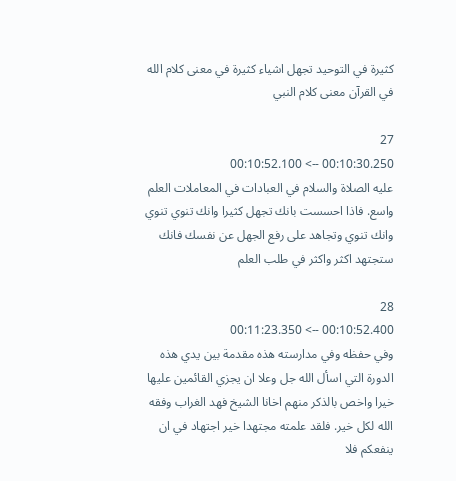كثيرة في التوحيد تجهل اشياء كثيرة في معنى كلام الله في القرآن معنى كلام النبي

27
00:10:30.250 --> 00:10:52.100
عليه الصلاة والسلام في العبادات في المعاملات العلم واسع. فاذا احسست بانك تجهل كثيرا وانك تنوي تنوي وانك تنوي وتجاهد على رفع الجهل عن نفسك فانك ستجتهد اكثر واكثر في طلب العلم

28
00:10:52.400 --> 00:11:23.350
وفي حفظه وفي مدارسته هذه مقدمة بين يدي هذه الدورة التي اسأل الله جل وعلا ان يجزي القائمين عليها خيرا واخص بالذكر منهم اخانا الشيخ فهد الغراب وفقه الله لكل خير. فلقد علمته مجتهدا خير اجتهاد في ان ينفعكم فلا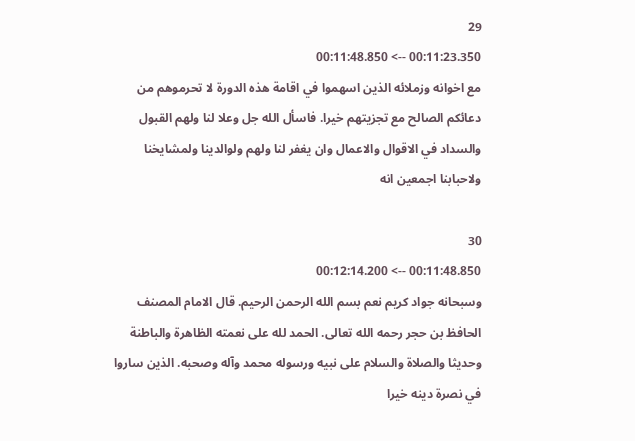29
00:11:23.350 --> 00:11:48.850
مع اخوانه وزملائه الذين اسهموا في اقامة هذه الدورة لا تحرموهم من دعائكم الصالح مع تجزيتهم خيرا. فاسأل الله جل وعلا لنا ولهم القبول والسداد في الاقوال والاعمال وان يغفر لنا ولهم ولوالدينا ولمشايخنا ولاحبابنا اجمعين انه

30
00:11:48.850 --> 00:12:14.200
وسبحانه جواد كريم نعم بسم الله الرحمن الرحيم. قال الامام المصنف الحافظ بن حجر رحمه الله تعالى. الحمد لله على نعمته الظاهرة والباطنة وحديثا والصلاة والسلام على نبيه ورسوله محمد وآله وصحبه. الذين ساروا في نصرة دينه خيرا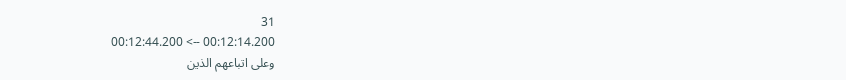31
00:12:14.200 --> 00:12:44.200
وعلى اتباعهم الذين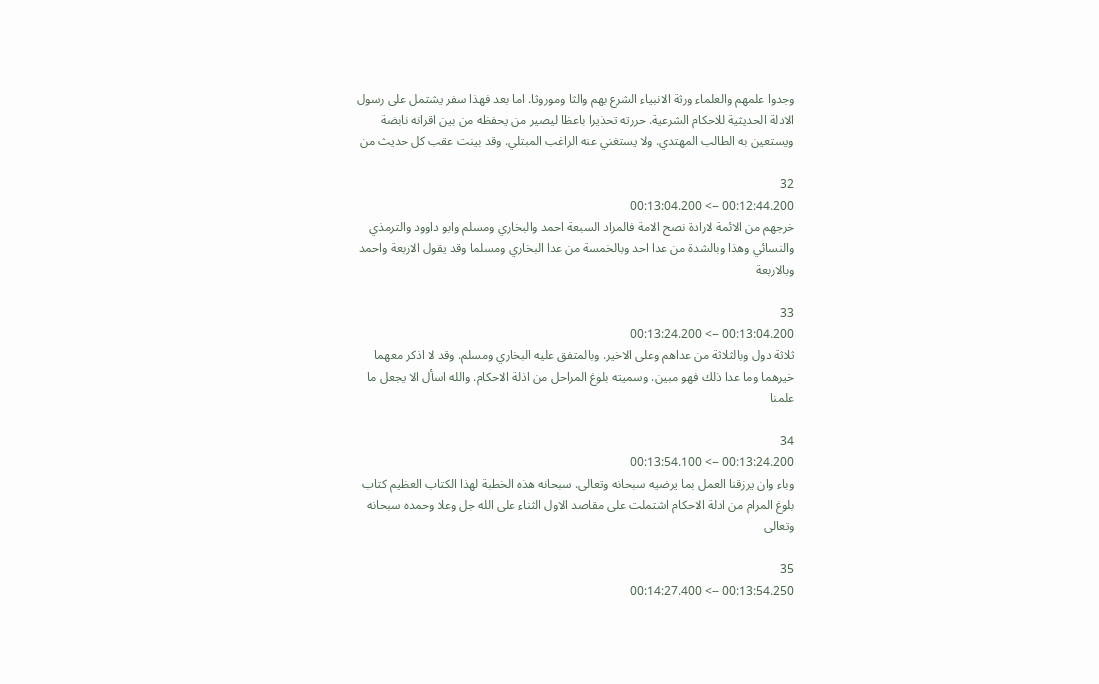وجدوا علمهم والعلماء ورثة الانبياء الشرع بهم والثا وموروثا. اما بعد فهذا سفر يشتمل على رسول الادلة الحديثية للاحكام الشرعية. حررته تحذيرا باعظا ليصير من يحفظه من بين اقرانه نابضة ويستعين به الطالب المهتدي. ولا يستغني عنه الراغب المبتلي. وقد بينت عقب كل حديث من

32
00:12:44.200 --> 00:13:04.200
خرجهم من الائمة لارادة نصح الامة فالمراد السبعة احمد والبخاري ومسلم وابو داوود والترمذي والنسائي وهذا وبالشدة من عدا احد وبالخمسة من عدا البخاري ومسلما وقد يقول الاربعة واحمد وبالاربعة

33
00:13:04.200 --> 00:13:24.200
ثلاثة دول وبالثلاثة من عداهم وعلى الاخير. وبالمتفق عليه البخاري ومسلم. وقد لا اذكر معهما خيرهما وما عدا ذلك فهو مبين. وسميته بلوغ المراحل من اذلة الاحكام. والله اسأل الا يجعل ما علمنا

34
00:13:24.200 --> 00:13:54.100
وباء وان يرزقنا العمل بما يرضيه سبحانه وتعالى. سبحانه هذه الخطبة لهذا الكتاب العظيم كتاب بلوغ المرام من ادلة الاحكام اشتملت على مقاصد الاول الثناء على الله جل وعلا وحمده سبحانه وتعالى

35
00:13:54.250 --> 00:14:27.400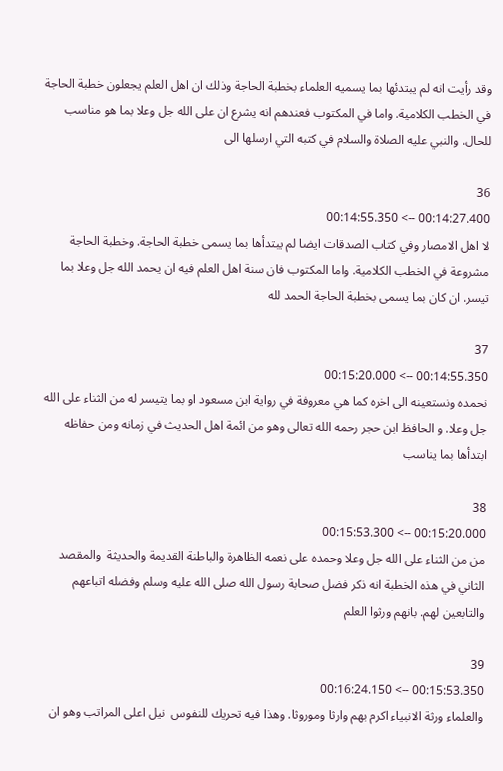وقد رأيت انه لم يبتدئها بما يسميه العلماء بخطبة الحاجة وذلك ان اهل العلم يجعلون خطبة الحاجة في الخطب الكلامية. واما في المكتوب فعندهم انه يشرع ان على الله جل وعلا بما هو مناسب للحال. والنبي عليه الصلاة والسلام في كتبه التي ارسلها الى

36
00:14:27.400 --> 00:14:55.350
لا اهل الامصار وفي كتاب الصدقات ايضا لم يبتدأها بما يسمى خطبة الحاجة. وخطبة الحاجة مشروعة في الخطب الكلامية. واما المكتوب فان سنة اهل العلم فيه ان يحمد الله جل وعلا بما تيسر. ان كان بما يسمى بخطبة الحاجة الحمد لله

37
00:14:55.350 --> 00:15:20.000
نحمده ونستعينه الى اخره كما هي معروفة في رواية ابن مسعود او بما يتيسر له من الثناء على الله جل وعلا. و الحافظ ابن حجر رحمه الله تعالى وهو من ائمة اهل الحديث في زمانه ومن حفاظه ابتدأها بما يناسب

38
00:15:20.000 --> 00:15:53.300
من من الثناء على الله جل وعلا وحمده على نعمه الظاهرة والباطنة القديمة والحديثة  والمقصد الثاني في هذه الخطبة انه ذكر فضل صحابة رسول الله صلى الله عليه وسلم وفضله اتباعهم والتابعين لهم. بانهم ورثوا العلم

39
00:15:53.350 --> 00:16:24.150
والعلماء ورثة الانبياء اكرم بهم وارثا وموروثا. وهذا فيه تحريك للنفوس  نيل اعلى المراتب وهو ان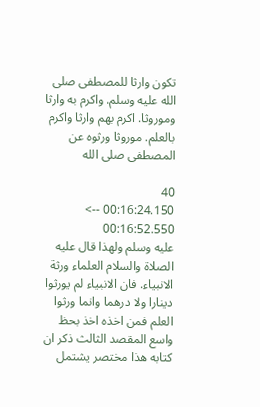تكون وارثا للمصطفى صلى الله عليه وسلم. واكرم به وارثا وموروثا. اكرم بهم وارثا واكرم بالعلم. موروثا ورثوه عن المصطفى صلى الله

40
00:16:24.150 --> 00:16:52.550
عليه وسلم ولهذا قال عليه الصلاة والسلام العلماء ورثة الانبياء. فان الانبياء لم يورثوا دينارا ولا درهما وانما ورثوا العلم فمن اخذه اخذ بحظ واسع المقصد الثالث ذكر ان كتابه هذا مختصر يشتمل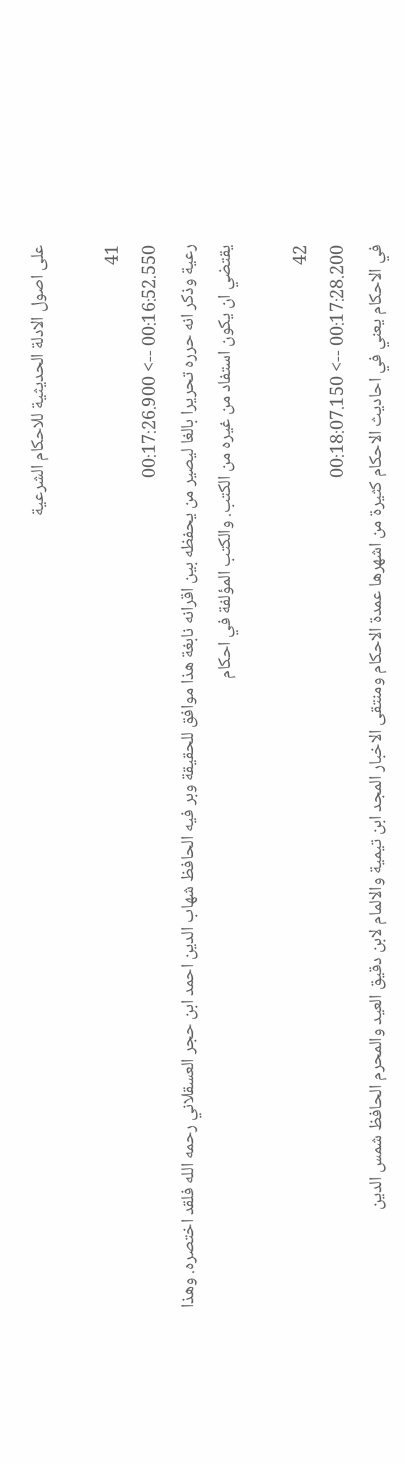على اصول الادلة الحديثية للاحكام الشرعية

41
00:16:52.550 --> 00:17:26.900
رعية وذكر انه حرره تحريرا بالغا ليصير من يحفظه بين اقرانه نابغة هذا موافق للحقيقة وبر فيه الحافظ شهاب الدين احمد ابن حجر العسقلاني رحمه الله فلقد اختصره. وهذا يقتضي ان يكون استفاد من غيره من الكتب. والكتب المؤلفة في احكام

42
00:17:28.200 --> 00:18:07.150
في الاحكام يعني في احاديث الاحكام كثيرة من اشهرها عمدة الاحكام ومنتقى الاخبار المجد ابن تيمية والالمام لابن دقيق العيد والمحرم الحافظ شمس الدين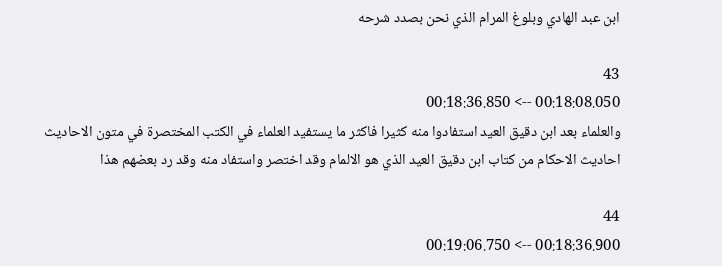ابن عبد الهادي وبلوغ المرام الذي نحن بصدد شرحه

43
00:18:08.050 --> 00:18:36.850
والعلماء بعد ابن دقيق العيد استفادوا منه كثيرا فاكثر ما يستفيد العلماء في الكتب المختصرة في متون الاحاديث احاديث الاحكام من كتاب ابن دقيق العيد الذي هو الالمام وقد اختصر واستفاد منه وقد رد بعضهم هذا

44
00:18:36.900 --> 00:19:06.750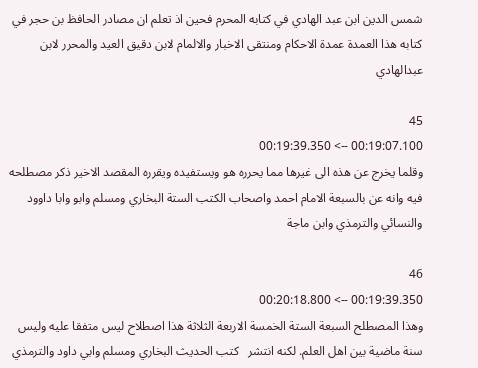شمس الدين ابن عبد الهادي في كتابه المحرم فحين اذ تعلم ان مصادر الحافظ بن حجر في كتابه هذا العمدة عمدة الاحكام ومنتقى الاخبار والالمام لابن دقيق العيد والمحرر لابن عبدالهادي

45
00:19:07.100 --> 00:19:39.350
وقلما يخرج عن هذه الى غيرها مما يحرره هو ويستفيده ويقرره المقصد الاخير ذكر مصطلحه فيه وانه عن بالسبعة الامام احمد واصحاب الكتب الستة البخاري ومسلم وابو وابا داوود والنسائي والترمذي وابن ماجة

46
00:19:39.350 --> 00:20:18.800
وهذا المصطلح السبعة الستة الخمسة الاربعة الثلاثة هذا اصطلاح ليس متفقا عليه وليس سنة ماضية بين اهل العلم. لكنه انتشر   كتب الحديث البخاري ومسلم وابي داود والترمذي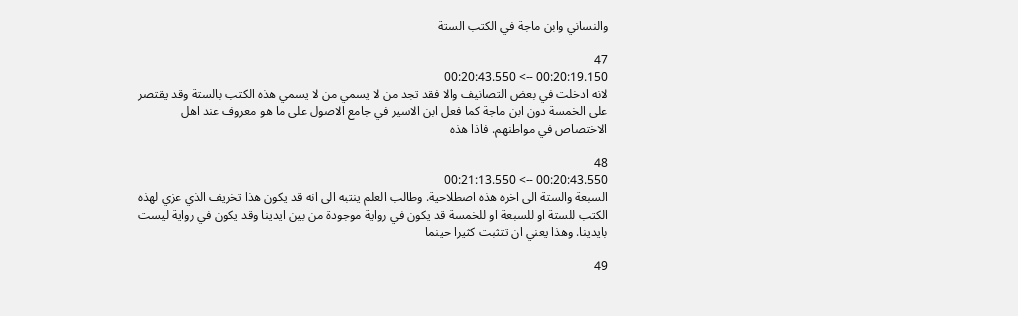والنساني وابن ماجة في الكتب الستة

47
00:20:19.150 --> 00:20:43.550
لانه ادخلت في بعض التصانيف والا فقد تجد من لا يسمي من لا يسمي هذه الكتب بالستة وقد يقتصر على الخمسة دون ابن ماجة كما فعل ابن الاسير في جامع الاصول على ما هو معروف عند اهل الاختصاص في مواطنهم. فاذا هذه

48
00:20:43.550 --> 00:21:13.550
السبعة والستة الى اخره هذه اصطلاحية. وطالب العلم ينتبه الى انه قد يكون هذا تخريف الذي عزي لهذه الكتب للستة او للسبعة او للخمسة قد يكون في رواية موجودة من بين ايدينا وقد يكون في رواية ليست بايدينا. وهذا يعني ان تتثبت كثيرا حينما

49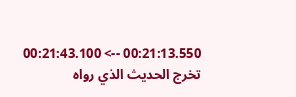00:21:13.550 --> 00:21:43.100
تخرج الحديث الذي رواه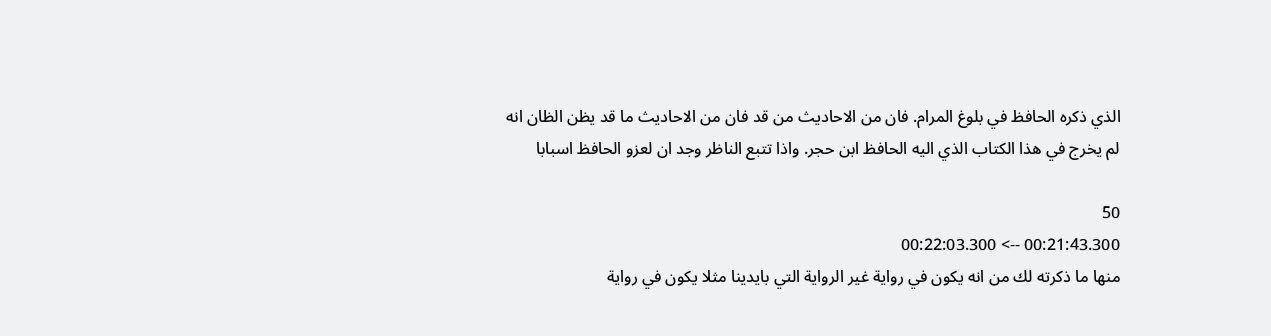الذي ذكره الحافظ في بلوغ المرام. فان من الاحاديث من قد فان من الاحاديث ما قد يظن الظان انه لم يخرج في هذا الكتاب الذي اليه الحافظ ابن حجر. واذا تتبع الناظر وجد ان لعزو الحافظ اسبابا

50
00:21:43.300 --> 00:22:03.300
منها ما ذكرته لك من انه يكون في رواية غير الرواية التي بايدينا مثلا يكون في رواية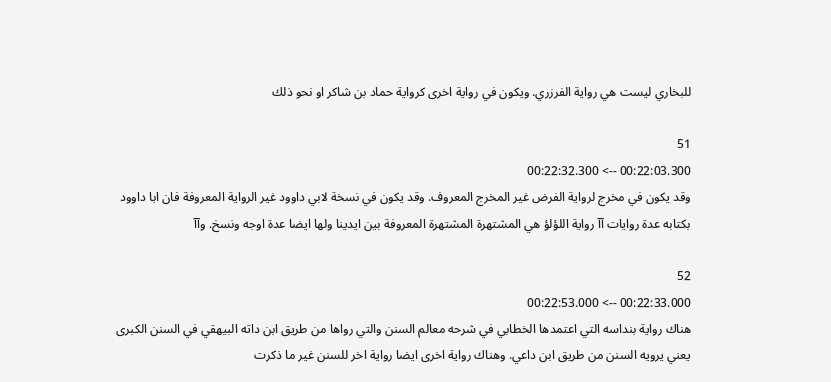للبخاري ليست هي رواية الفرزري. ويكون في رواية اخرى كرواية حماد بن شاكر او نحو ذلك

51
00:22:03.300 --> 00:22:32.300
وقد يكون في مخرج لرواية الفرض غير المخرج المعروف. وقد يكون في نسخة لابي داوود غير الرواية المعروفة فان ابا داوود بكتابه عدة روايات آآ رواية اللؤلؤ هي المشتهرة المشتهرة المعروفة بين ايدينا ولها ايضا عدة اوجه ونسخ. وآآ

52
00:22:33.000 --> 00:22:53.000
هناك رواية بنداسه التي اعتمدها الخطابي في شرحه معالم السنن والتي رواها من طريق ابن داته البيهقي في السنن الكبرى يعني يرويه السنن من طريق ابن داعي. وهناك رواية اخرى ايضا رواية اخر للسنن غير ما ذكرت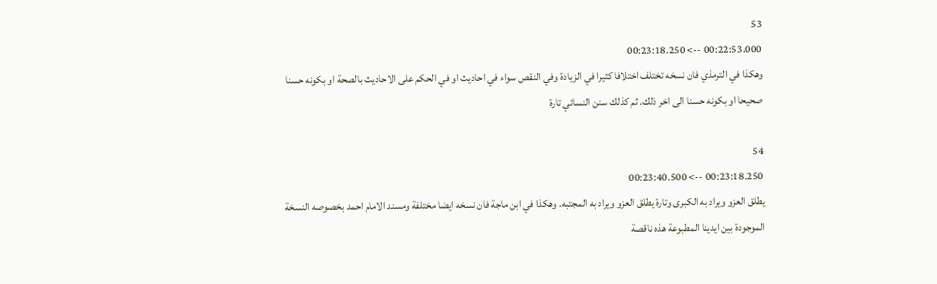53
00:22:53.000 --> 00:23:18.250
وهكذا في الترمذي فان نسخه تختلف اختلافا كثيرا في الزيادة وفي النقص سواء في احاديث او في الحكم على الاحاديث بالصحة او بكونه حسنا صحيحا او بكونه حسنا الى اخر ذلك. ثم كذلك سنن النسائي تارة

54
00:23:18.250 --> 00:23:40.500
يطلق العزو ويراد به الكبرى وتارة يطلق العزو ويراد به المجتبه. وهكذا في ابن ماجة فان نسخه ايضا مختلفة ومسند الامام احمد بخصوصه النسخة الموجودة بين ايدينا المطبوعة هذه ناقصة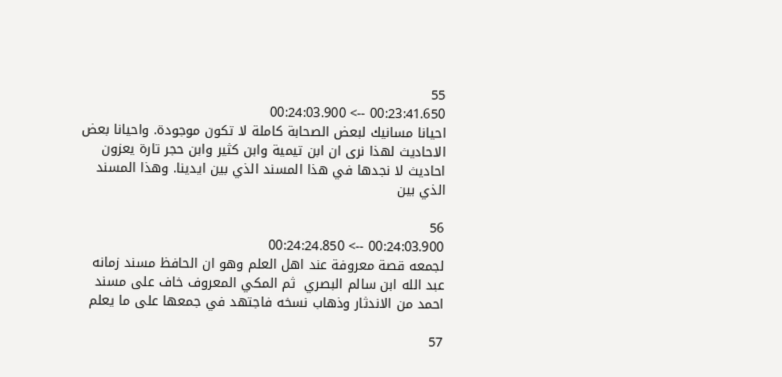55
00:23:41.650 --> 00:24:03.900
احيانا مسانيك لبعض الصحابة كاملة لا تكون موجودة. واحيانا بعض الاحاديث لهذا نرى ان ابن تيمية وابن كثير وابن حجر تارة يعزون احاديث لا نجدها في هذا المسند الذي بين ايدينا. وهذا المسند الذي بين

56
00:24:03.900 --> 00:24:24.850
لجمعه قصة معروفة عند اهل العلم وهو ان الحافظ مسند زمانه عبد الله ابن سالم البصري  ثم المكي المعروف خاف على مسند احمد من الاندثار وذهاب نسخه فاجتهد في جمعها على ما يعلم

57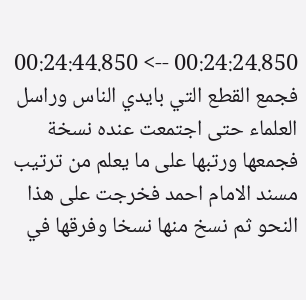00:24:24.850 --> 00:24:44.850
فجمع القطع التي بايدي الناس وراسل العلماء حتى اجتمعت عنده نسخة فجمعها ورتبها على ما يعلم من ترتيب مسند الامام احمد فخرجت على هذا النحو ثم نسخ منها نسخا وفرقها في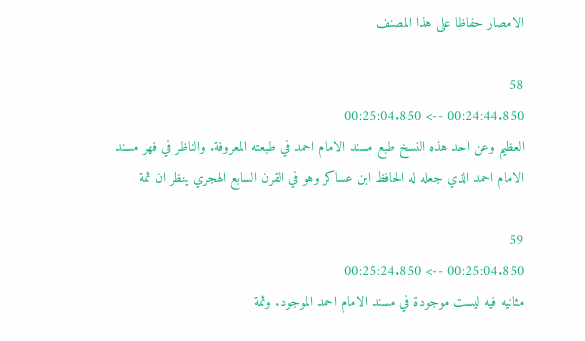الامصار حفاظا على هذا المصنف

58
00:24:44.850 --> 00:25:04.850
العظيم وعن احد هذه النسخ طبع مسند الامام احمد في طبعته المعروفة. والناظر في فهر مسند الامام احمد الذي جعله له الحافظ ابن عساكر وهو في القرن السابع الهجري ينظر ان ثمة

59
00:25:04.850 --> 00:25:24.850
مثانيه فيه ليست موجودة في مسند الامام احمد الموجود. وثمة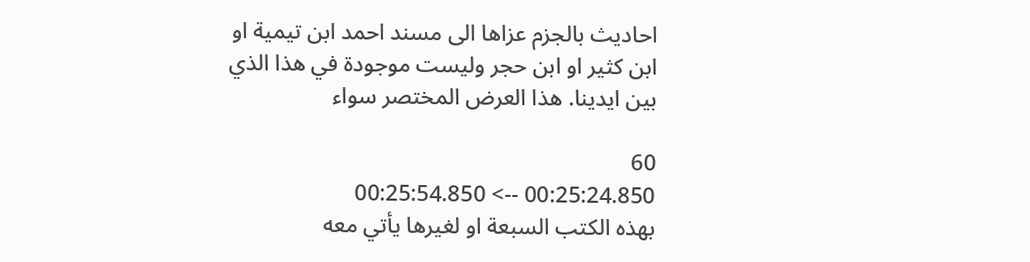احاديث بالجزم عزاها الى مسند احمد ابن تيمية او ابن كثير او ابن حجر وليست موجودة في هذا الذي بين ايدينا. هذا العرض المختصر سواء

60
00:25:24.850 --> 00:25:54.850
بهذه الكتب السبعة او لغيرها يأتي معه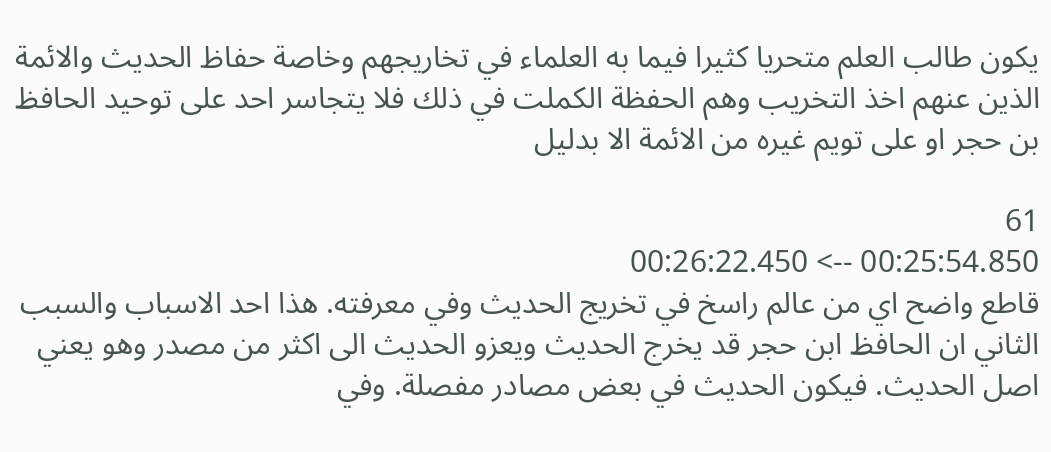يكون طالب العلم متحريا كثيرا فيما به العلماء في تخاريجهم وخاصة حفاظ الحديث والائمة الذين عنهم اخذ التخريب وهم الحفظة الكملت في ذلك فلا يتجاسر احد على توحيد الحافظ بن حجر او على تويم غيره من الائمة الا بدليل

61
00:25:54.850 --> 00:26:22.450
قاطع واضح اي من عالم راسخ في تخريج الحديث وفي معرفته. هذا احد الاسباب والسبب الثاني ان الحافظ ابن حجر قد يخرج الحديث ويعزو الحديث الى اكثر من مصدر وهو يعني اصل الحديث. فيكون الحديث في بعض مصادر مفصلة. وفي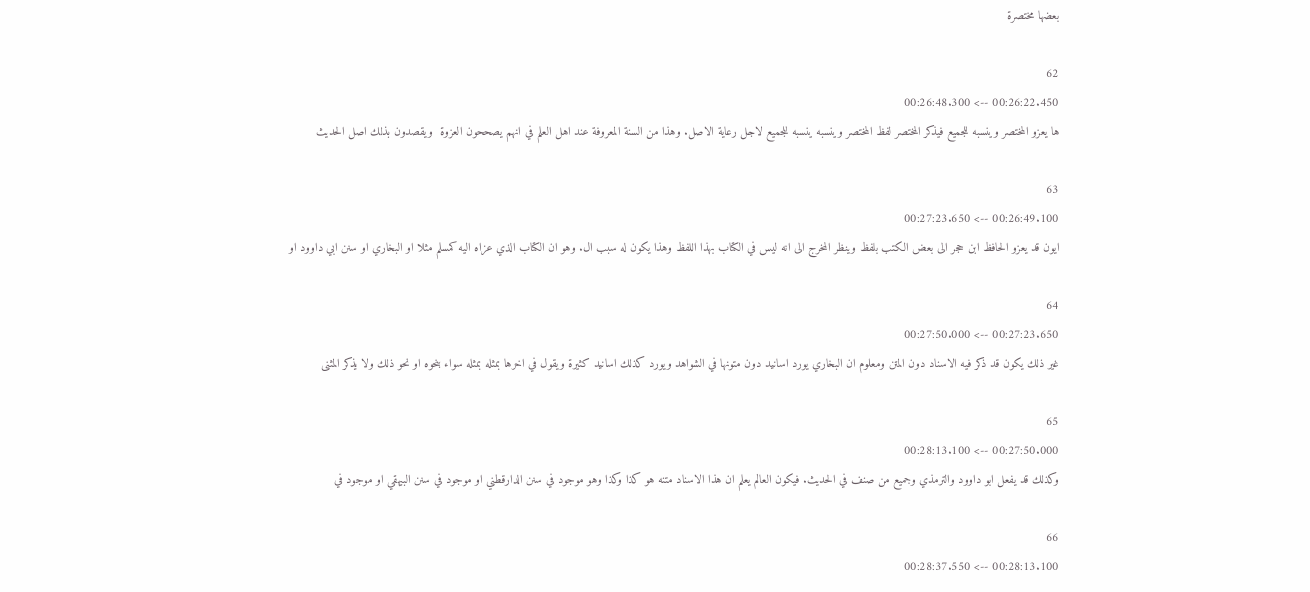بعضها مختصرة

62
00:26:22.450 --> 00:26:48.300
ها يعزو المختصر وينسبه للجميع فيذكر المختصر لفظ المختصر وينسبه ينسبه للجميع لاجل رعاية الاصل. وهذا من السنة المعروفة عند اهل العلم في انهم يصححون العزوة  ويقصدون بذلك اصل الحديث

63
00:26:49.100 --> 00:27:23.650
ايون قد يعزو الحافظ ابن حجر الى بعض الكتب بلفظ وينظر المخرج الى انه ليس في الكتاب بهذا اللفظ وهذا يكون له سبب ال. وهو ان الكتاب الذي عزاه اليه كمسلم مثلا او البخاري او سنن ابي داوود او

64
00:27:23.650 --> 00:27:50.000
غير ذلك يكون قد ذكر فيه الاسناد دون المتن ومعلوم ان البخاري يورد اسانيد دون متونها في الشواهد ويورد كذلك اسانيد كثيرة ويقول في اخرها بمثله بمثله سواء بنحوه او نحو ذلك ولا يذكر المثنى

65
00:27:50.000 --> 00:28:13.100
وكذلك قد يفعل ابو داوود والترمذي وجميع من صنف في الحديث. فيكون العالم يعلم ان هذا الاسناد متنه هو كذا وكذا وهو موجود في سنن الدارقطني او موجود في سنن البيهقي او موجود في

66
00:28:13.100 --> 00:28:37.550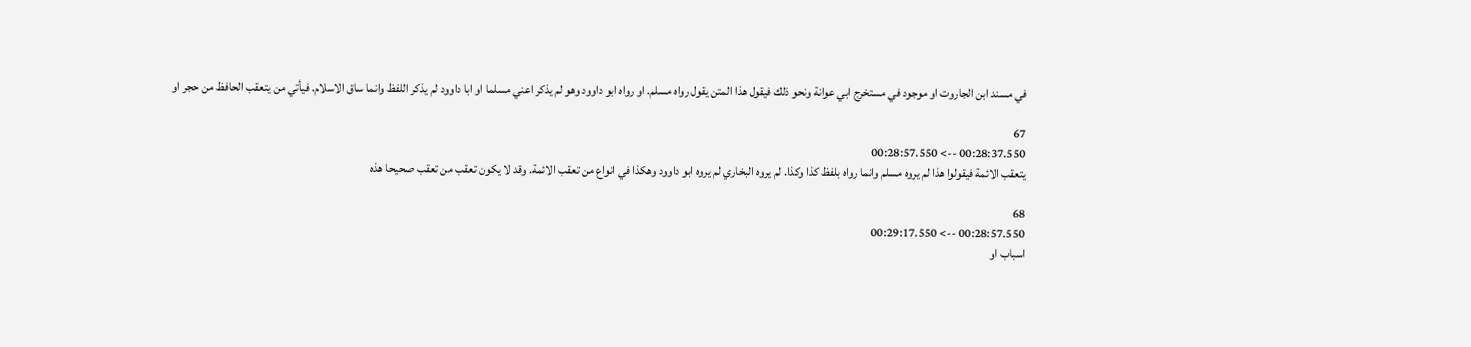في مسند ابن الجاروت او موجود في مستخرج ابي عوانة ونحو ذلك فيقول هذا المتن يقول رواه مسلم. او رواه ابو داوود وهو لم يذكر اعني مسلما او ابا داوود لم يذكر اللفظ وانما ساق الاسلام. فيأتي من يتعقب الحافظ من حجر او

67
00:28:37.550 --> 00:28:57.550
يتعقب الائمة فيقولوا هذا لم يروه مسلم وانما رواه بلفظ كذا وكذا. لم يروه البخاري لم يروه ابو داوود وهكذا في انواع من تعقب الائمة. وقد لا يكون تعقب من تعقب صحيحا هذه

68
00:28:57.550 --> 00:29:17.550
اسباب او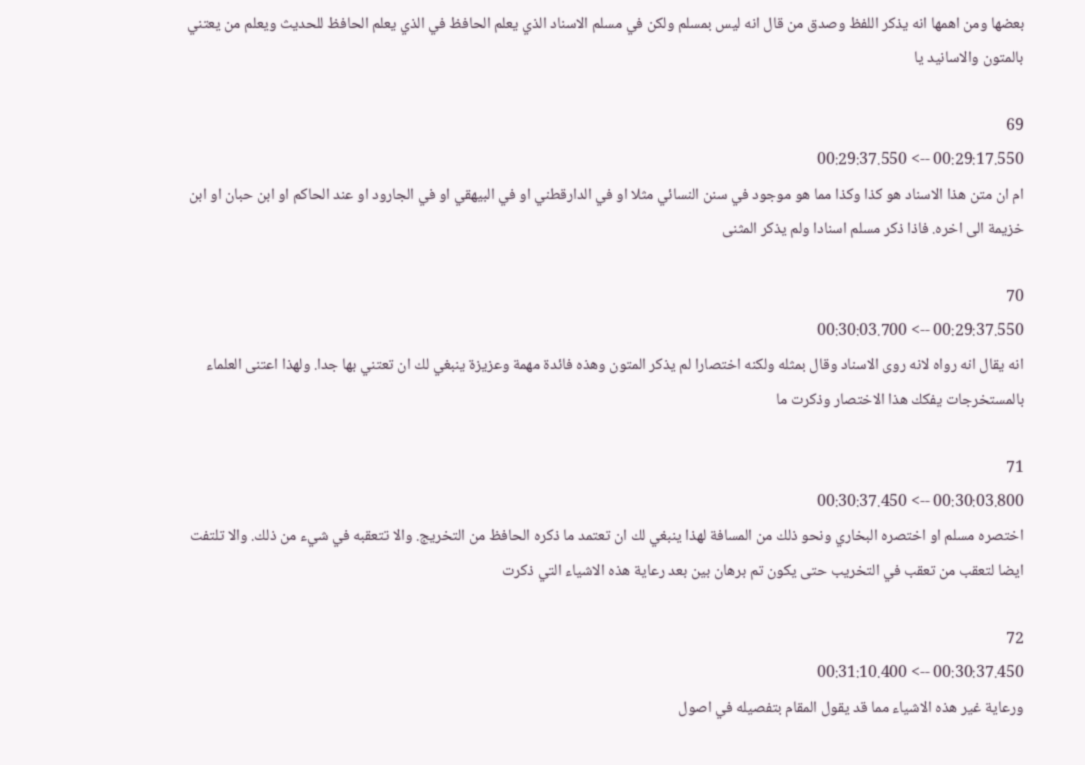بعضها ومن اهمها انه يذكر اللفظ وصدق من قال انه ليس بمسلم ولكن في مسلم الاسناد الذي يعلم الحافظ في الذي يعلم الحافظ للحديث ويعلم من يعتني بالمتون والاسانيد يا

69
00:29:17.550 --> 00:29:37.550
ام ان متن هذا الاسناد هو كذا وكذا مما هو موجود في سنن النسائي مثلا او في الدارقطني او في البيهقي او في الجارود او عند الحاكم او ابن حبان او ابن خزيمة الى اخره. فاذا ذكر مسلم اسنادا ولم يذكر المثنى

70
00:29:37.550 --> 00:30:03.700
انه يقال انه رواه لانه روى الاسناد وقال بمثله ولكنه اختصارا لم يذكر المتون وهذه فائدة مهمة وعزيزة ينبغي لك ان تعتني بها جدا. ولهذا اعتنى العلماء بالمستخرجات يفكك هذا الاختصار وذكرت ما

71
00:30:03.800 --> 00:30:37.450
اختصره مسلم او اختصره البخاري ونحو ذلك من المسافة لهذا ينبغي لك ان تعتمد ما ذكره الحافظ من التخريج. والا تتعقبه في شيء من ذلك. والا تلتفت ايضا لتعقب من تعقب في التخريب حتى يكون تم برهان بين بعد رعاية هذه الاشياء التي ذكرت

72
00:30:37.450 --> 00:31:10.400
ورعاية غير هذه الاشياء مما قد يقول المقام بتفصيله في اصول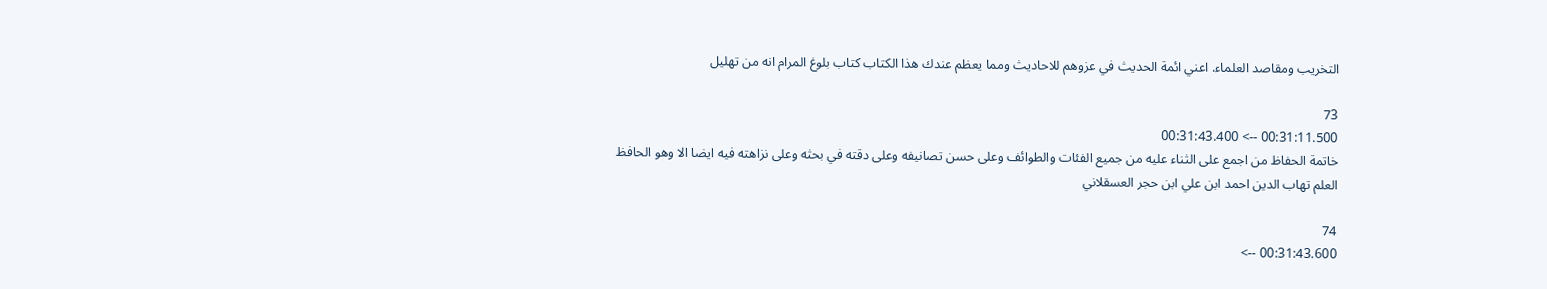التخريب ومقاصد العلماء. اعني ائمة الحديث في عزوهم للاحاديث ومما يعظم عندك هذا الكتاب كتاب بلوغ المرام انه من تهليل

73
00:31:11.500 --> 00:31:43.400
خاتمة الحفاظ من اجمع على الثناء عليه من جميع الفئات والطوائف وعلى حسن تصانيفه وعلى دقته في بحثه وعلى نزاهته فيه ايضا الا وهو الحافظ العلم تهاب الدين احمد ابن علي ابن حجر العسقلاني

74
00:31:43.600 -->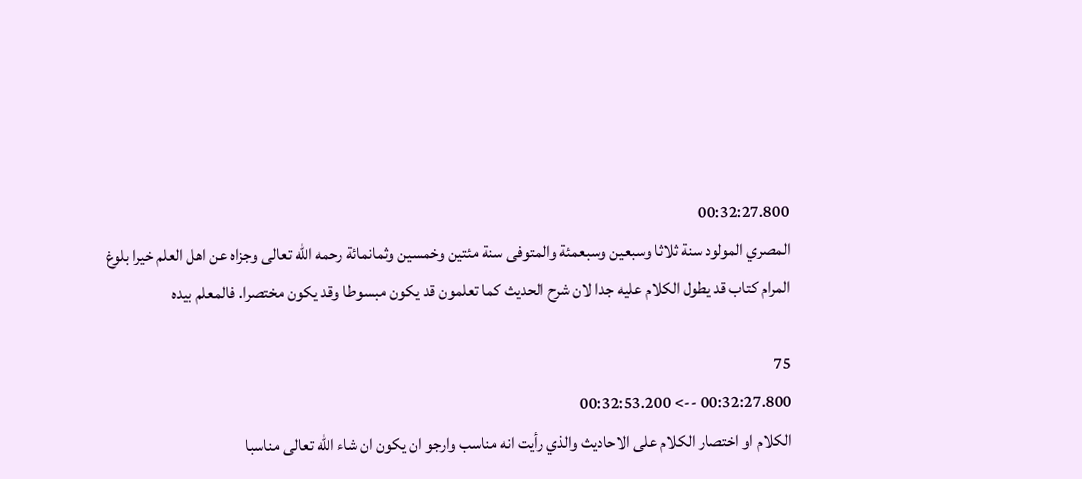00:32:27.800
المصري المولود سنة ثلاثا وسبعين وسبعمئة والمتوفى سنة مئتين وخمسين وثمانمائة رحمه الله تعالى وجزاه عن اهل العلم خيرا بلوغ المرام كتاب قد يطول الكلام عليه جدا لان شرح الحديث كما تعلمون قد يكون مبسوطا وقد يكون مختصرا. فالمعلم بيده

75
00:32:27.800 --> 00:32:53.200
الكلام او اختصار الكلام على الاحاديث والذي رأيت انه مناسب وارجو ان يكون ان شاء الله تعالى مناسبا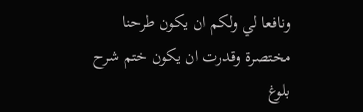ونافعا لي ولكم ان يكون طرحنا مختصرة وقدرت ان يكون ختم شرح بلوغ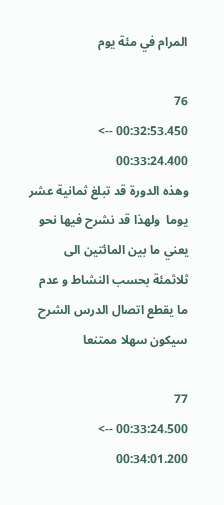المرام في مئة يوم

76
00:32:53.450 --> 00:33:24.400
وهذه الدورة قد تبلغ ثمانية عشر يوما  ولهذا قد نشرح فيها نحو يعني ما بين المائتين الى ثلاثمئة بحسب النشاط و عدم ما يقطع اتصال الدرس الشرح سيكون سهلا ممتنعا

77
00:33:24.500 --> 00:34:01.200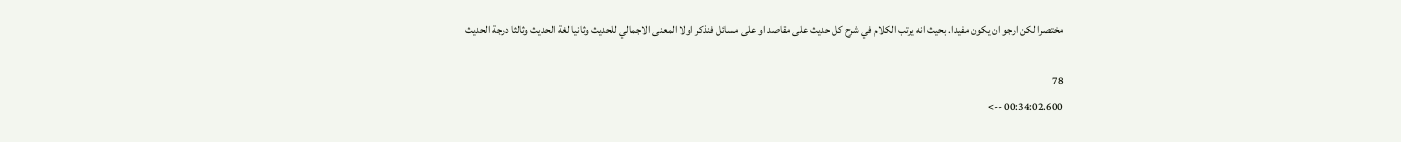مختصرا لكن ارجو ان يكون مفيدا. بحيث انه يرتب الكلام في شرح كل حديث على مقاصد او على مسائل فنذكر اولا المعنى الاجمالي للحديث وثانيا لغة الحديث وثالثا درجة الحديث

78
00:34:02.600 -->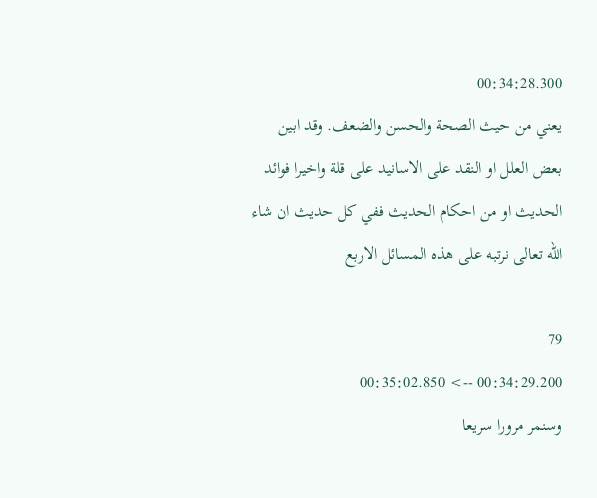00:34:28.300
يعني من حيث الصحة والحسن والضعف. وقد ابين بعض العلل او النقد على الاسانيد على قلة واخيرا فوائد الحديث او من احكام الحديث ففي كل حديث ان شاء الله تعالى نرتبه على هذه المسائل الاربع

79
00:34:29.200 --> 00:35:02.850
وسنمر مرورا سريعا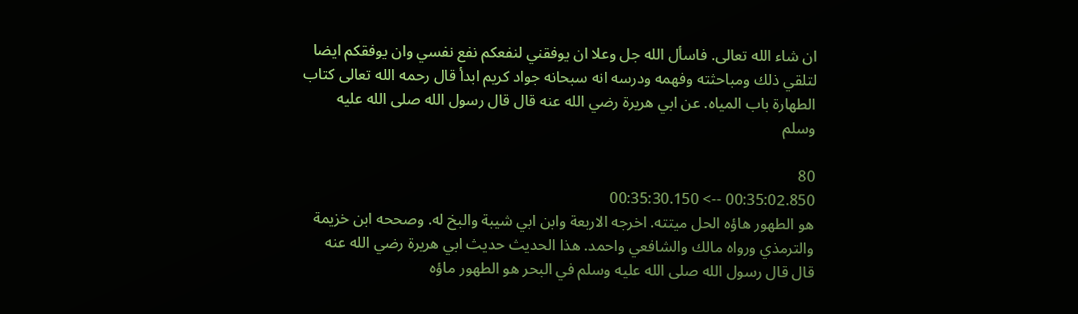ان شاء الله تعالى. فاسأل الله جل وعلا ان يوفقني لنفعكم نفع نفسي وان يوفقكم ايضا لتلقي ذلك ومباحثته وفهمه ودرسه انه سبحانه جواد كريم ابدأ قال رحمه الله تعالى كتاب الطهارة باب المياه. عن ابي هريرة رضي الله عنه قال قال رسول الله صلى الله عليه وسلم

80
00:35:02.850 --> 00:35:30.150
هو الطهور هاؤه الحل ميتته. اخرجه الاربعة وابن ابي شيبة والبخ له. وصححه ابن خزيمة والترمذي ورواه مالك والشافعي واحمد. هذا الحديث حديث ابي هريرة رضي الله عنه قال قال رسول الله صلى الله عليه وسلم في البحر هو الطهور ماؤه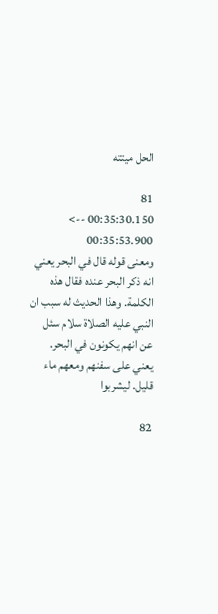الحل ميتته

81
00:35:30.150 --> 00:35:53.900
ومعنى قوله قال في البحر يعني انه ذكر البحر عنده فقال هذه الكلمة. وهذا الحديث له سبب ان النبي عليه الصلاة سلام سئل عن انهم يكونون في البحر. يعني على سفنهم ومعهم ماء قليل. ليشربوا

82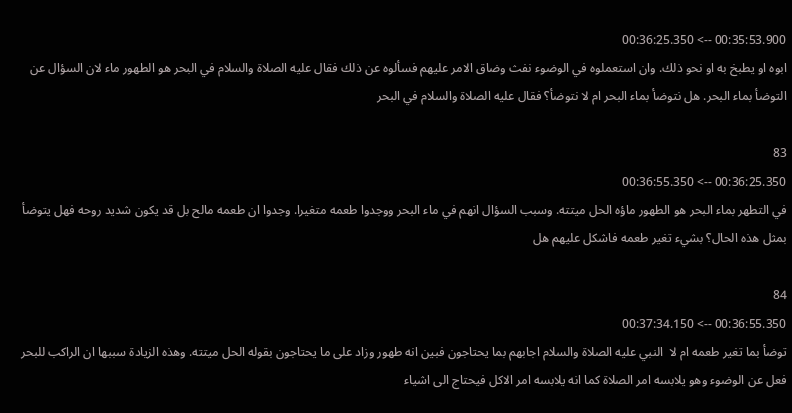00:35:53.900 --> 00:36:25.350
ابوه او يطبخ به او نحو ذلك. وان استعملوه في الوضوء نفث وضاق الامر عليهم فسألوه عن ذلك فقال عليه الصلاة والسلام في البحر هو الطهور ماء لان السؤال عن التوضأ بماء البحر. هل نتوضأ بماء البحر ام لا نتوضأ؟ فقال عليه الصلاة والسلام في البحر

83
00:36:25.350 --> 00:36:55.350
في التطهر بماء البحر هو الطهور ماؤه الحل ميتته. وسبب السؤال انهم في ماء البحر ووجدوا طعمه متغيرا. وجدوا ان طعمه مالح بل قد يكون شديد روحه فهل يتوضأ بمثل هذه الحال؟ بشيء تغير طعمه فاشكل عليهم هل

84
00:36:55.350 --> 00:37:34.150
توضأ بما تغير طعمه ام لا  النبي عليه الصلاة والسلام اجابهم بما يحتاجون فبين انه طهور وزاد على ما يحتاجون بقوله الحل ميتته. وهذه الزيادة سببها ان الراكب للبحر فعل عن الوضوء وهو يلابسه امر الصلاة كما انه يلابسه امر الاكل فيحتاج الى اشياء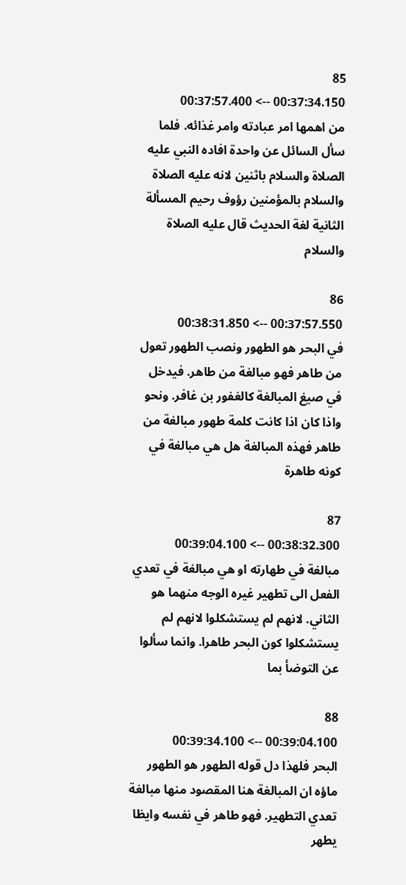85
00:37:34.150 --> 00:37:57.400
من اهمها امر عبادته وامر غذائه. فلما سأل السائل عن واحدة افاده النبي عليه الصلاة والسلام باثنين لانه عليه الصلاة والسلام بالمؤمنين رؤوف رحيم المسألة الثانية لغة الحديث قال عليه الصلاة والسلام

86
00:37:57.550 --> 00:38:31.850
في البحر هو الطهور ونصب الطهور تعول من طاهر فهو مبالغة من طاهر. فيدخل في صيغ المبالغة كالغفور بن غافر. ونحو  واذا كان اذا كانت كلمة طهور مبالغة من طاهر فهذه المبالغة هل هي مبالغة في كونه طاهرة

87
00:38:32.300 --> 00:39:04.100
مبالغة في طهارته او هي مبالغة في تعدي الفعل الى تطهير غيره الوجه منهما هو الثاني. لانهم لم يستشكلوا لانهم لم يستشكلوا كون البحر طاهرا. وانما سألوا عن التوضأ بما

88
00:39:04.100 --> 00:39:34.100
البحر فلهذا دل قوله الطهور هو الطهور ماؤه ان المبالغة هنا المقصود منها مبالغة تعدي التطهير. فهو طاهر في نفسه وايظا يطهر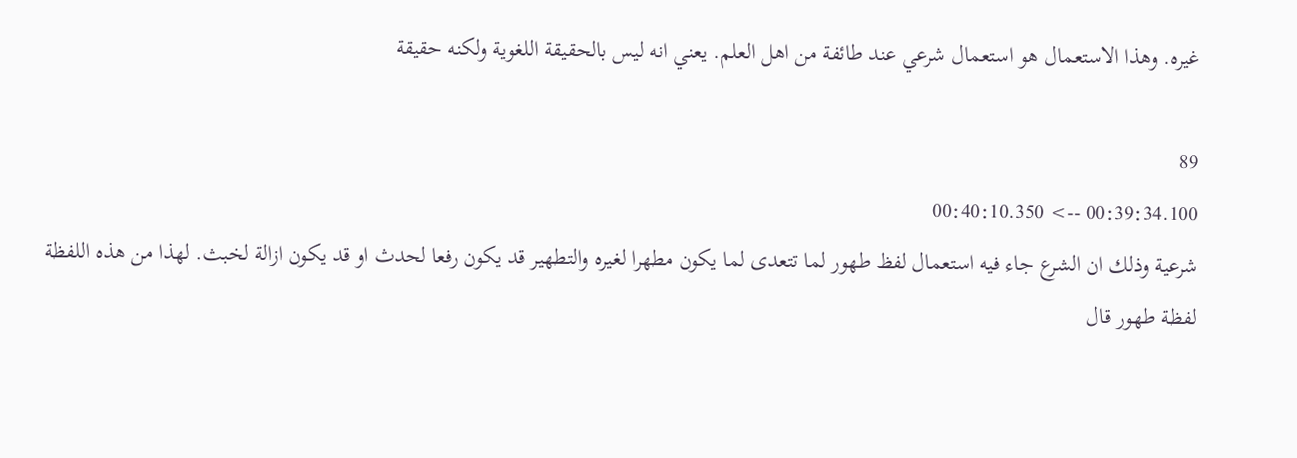غيره. وهذا الاستعمال هو استعمال شرعي عند طائفة من اهل العلم. يعني انه ليس بالحقيقة اللغوية ولكنه حقيقة

89
00:39:34.100 --> 00:40:10.350
شرعية وذلك ان الشرع جاء فيه استعمال لفظ طهور لما تتعدى لما يكون مطهرا لغيره والتطهير قد يكون رفعا لحدث او قد يكون ازالة لخبث. لهذا من هذه اللفظة لفظة طهور قال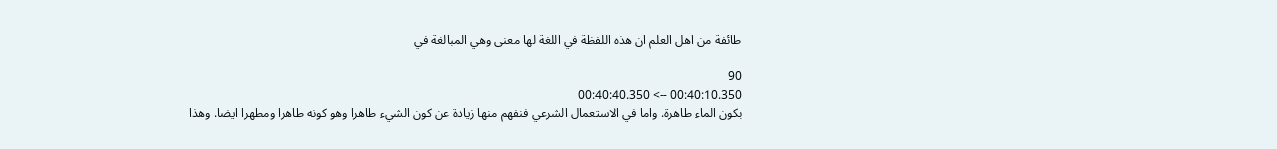طائفة من اهل العلم ان هذه اللفظة في اللغة لها معنى وهي المبالغة في

90
00:40:10.350 --> 00:40:40.350
بكون الماء طاهرة. واما في الاستعمال الشرعي فنفهم منها زيادة عن كون الشيء طاهرا وهو كونه طاهرا ومطهرا ايضا. وهذا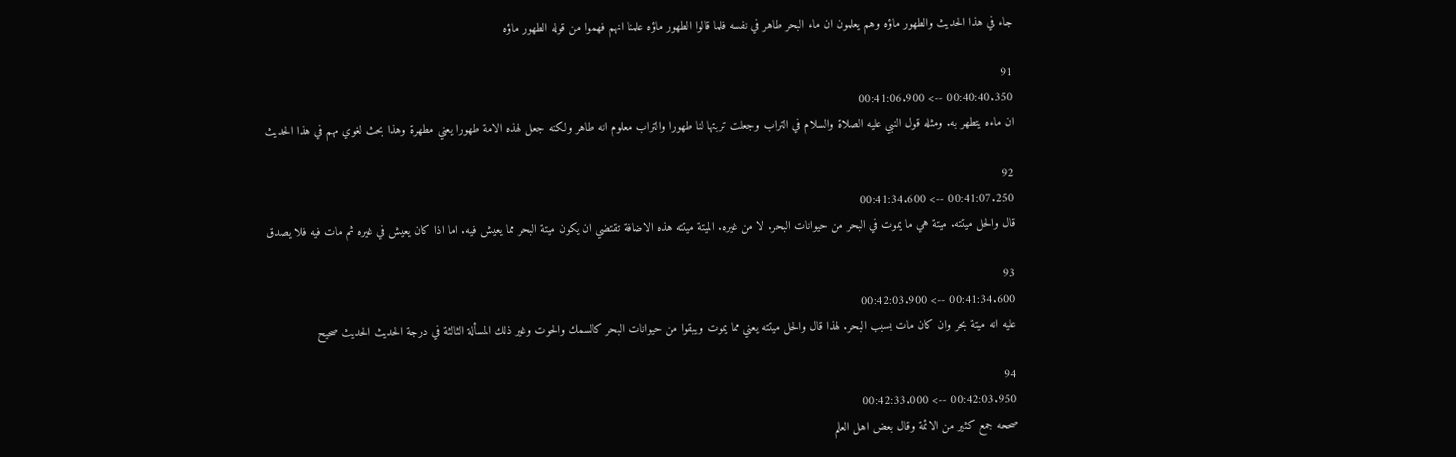جاء في هذا الحديث والطهور ماؤه وهم يعلمون ان ماء البحر طاهر في نفسه فلما قالوا الطهور ماؤه علمنا انهم فهموا من قوله الطهور ماؤه

91
00:40:40.350 --> 00:41:06.900
ان ماءه يتطهر به. ومثله قول النبي عليه الصلاة والسلام في التراب وجعلت تربتها لنا طهورا والتراب معلوم انه طاهر ولكنه جعل لهذه الامة طهورا يعني مطهرة وهذا بحث لغوي مهم في هذا الحديث

92
00:41:07.250 --> 00:41:34.600
قال والحل ميتته. ميتة هي ما يموت في البحر من حيوانات البحر. لا من غيره. الميتة ميتته هذه الاضافة تقتضي ان يكون ميتة البحر مما يعيش فيه. اما اذا كان يعيش في غيره ثم مات فيه فلا يصدق

93
00:41:34.600 --> 00:42:03.900
عليه انه ميتة بحر وان كان مات بسبب البحر. لهذا قال والحل ميتته يعني مما يموت ويبقوا من حيوانات البحر كالسمك والحوت وغير ذلك المسألة الثالثة في درجة الحديث الحديث صحيح

94
00:42:03.950 --> 00:42:33.000
صححه جمع كثير من الائمة وقال بعض اهل العلم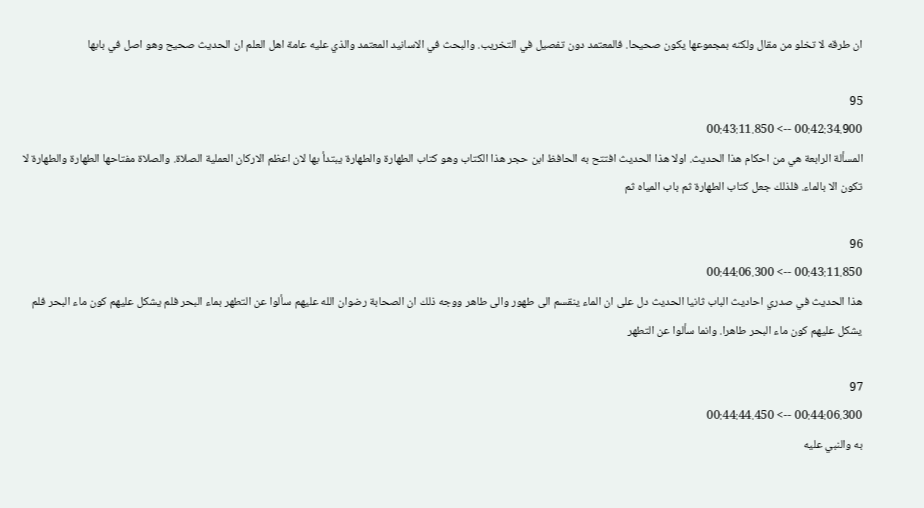ان طرقه لا تخلو من مقال ولكنه بمجموعها يكون صحيحا. فالمعتمد دون تفصيل في التخريب. والبحث في الاسانيد المعتمد والذي عليه عامة اهل العلم ان الحديث صحيح وهو اصل في بابها

95
00:42:34.900 --> 00:43:11.850
المسألة الرابعة هي من احكام هذا الحديث. اولا هذا الحديث افتتح به الحافظ ابن حجر هذا الكتاب وهو كتاب الطهارة والطهارة يبتدأ بها لان اعظم الاركان العملية الصلاة. والصلاة مفتاحها الطهارة والطهارة لا تكون الا بالماء. فلذلك جعل كتاب الطهارة ثم باب المياه ثم

96
00:43:11.850 --> 00:44:06.300
هذا الحديث في صدري احاديث الباب ثانيا الحديث دل على ان الماء ينقسم الى طهور والى طاهر ووجه ذلك ان الصحابة رضوان الله عليهم سألوا عن التطهر بماء البحر فلم يشكل عليهم كون ماء البحر فلم يشكل عليهم كون ماء البحر طاهرا. وانما سألوا عن التطهر

97
00:44:06.300 --> 00:44:44.450
به والنبي عليه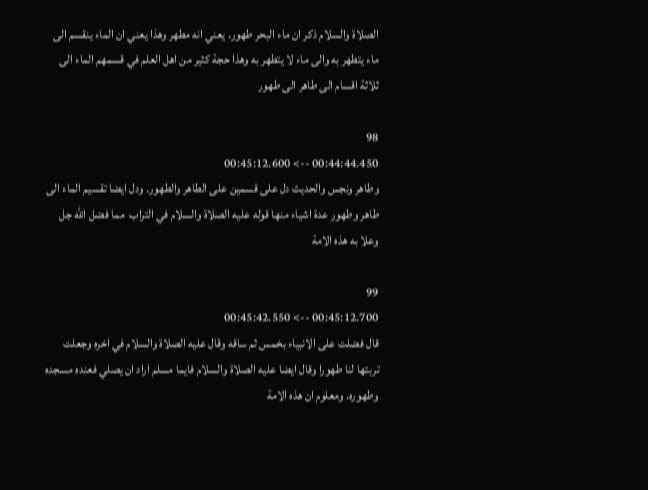الصلاة والسلام ذكر ان ماء البحر طهور. يعني انه مطهر وهذا يعني ان الماء ينقسم الى ماء يتطهر به والى ماء لا يتطهر به وهذا حجة كثير من اهل العلم في قسمهم الماء الى ثلاثة اقسام الى طاهر الى طهور

98
00:44:44.450 --> 00:45:12.600
وطاهر ونجس والحديث دل على قسمين على الطاهر والطهور. ودل ايضا تقسيم الماء الى طاهر وطهور عدة اشياء منها قوله عليه الصلاة والسلام في التراب  مما فضل الله جل وعلا به هذه الامة

99
00:45:12.700 --> 00:45:42.550
قال فضلت على الانبياء بخمس ثم ساقه وقال عليه الصلاة والسلام في اخره وجعلت تربتها لنا طهورا وقال ايضا عليه الصلاة والسلام فايما مسلم اراد ان يصلي فعنده مسجده وطهوره. ومعلوم ان هذه الامة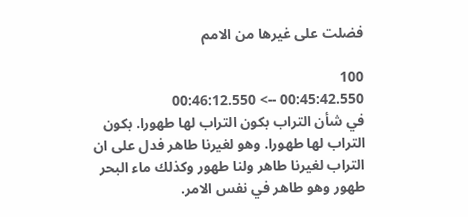فضلت على غيرها من الامم

100
00:45:42.550 --> 00:46:12.550
في شأن التراب بكون التراب لها طهورا. بكون التراب لها طهورا. وهو لغيرنا طاهر فدل على ان التراب لغيرنا طاهر ولنا طهور وكذلك ماء البحر طهور وهو طاهر في نفس الامر.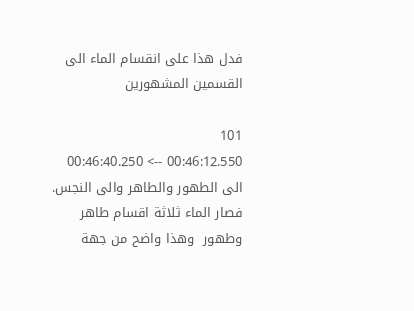فدل هذا على انقسام الماء الى القسمين المشهورين

101
00:46:12.550 --> 00:46:40.250
الى الطهور والطاهر والى النجس. فصار الماء ثلاثة اقسام طاهر وطهور  وهذا واضح من جهة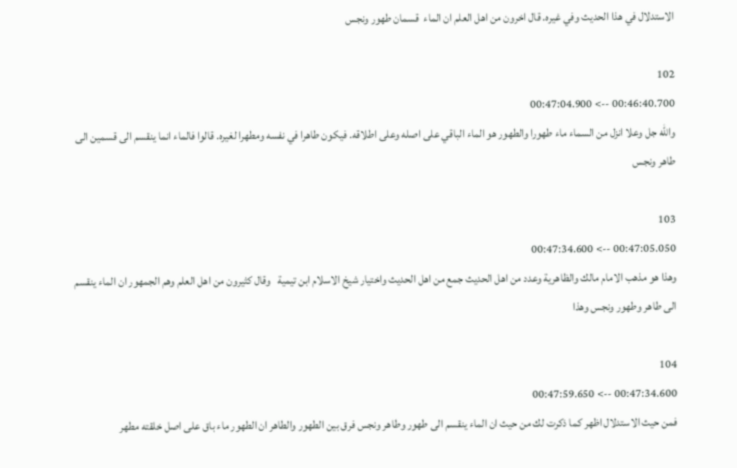الاستدلال في هذا الحديث وفي غيره. قال اخرون من اهل العلم ان الماء  قسمان طهور ونجس

102
00:46:40.700 --> 00:47:04.900
والله جل وعلا انزل من السماء ماء طهورا والطهور هو الماء الباقي على اصله وعلى اطلاقه. فيكون طاهرا في نفسه ومطهرا لغيره. قالوا فالماء انما ينقسم الى قسمين الى طاهر ونجس

103
00:47:05.050 --> 00:47:34.600
وهذا هو مذهب الامام مالك والظاهرية وعدد من اهل الحديث جمع من اهل الحديث واختيار شيخ الاسلام ابن تيمية   وقال كثيرون من اهل العلم وهم الجمهور ان الماء ينقسم الى طاهر وطهور ونجس وهذا

104
00:47:34.600 --> 00:47:59.650
فمن حيث الاستدلال اظهر كما ذكرت لك من حيث ان الماء ينقسم الى طهور وطاهر ونجس فرق بين الطهور والطاهر ان الطهور ماء باق على اصل خلقته مطهر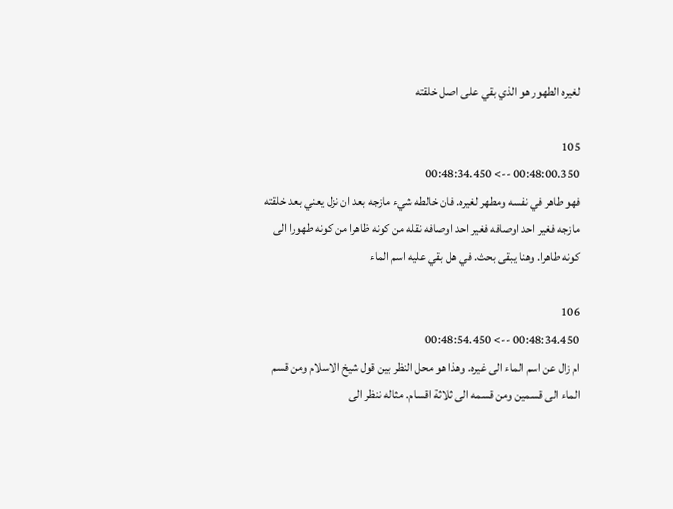لغيره الطهور هو الذي بقي على اصل خلقته

105
00:48:00.350 --> 00:48:34.450
فهو طاهر في نفسه ومطهر لغيره. فان خالطه شيء مازجه بعد ان نزل يعني بعد خلقته مازجه فغير احد اوصافه فغير احد اوصافه نقله من كونه ظاهرا من كونه طهورا الى كونه طاهرا. وهنا يبقى بحث. في هل بقي عليه اسم الماء

106
00:48:34.450 --> 00:48:54.450
ام زال عن اسم الماء الى غيره. وهذا هو محل النظر بين قول شيخ الاسلام ومن قسم الماء الى قسمين ومن قسمه الى ثلاثة اقسام. مثاله ننظر الى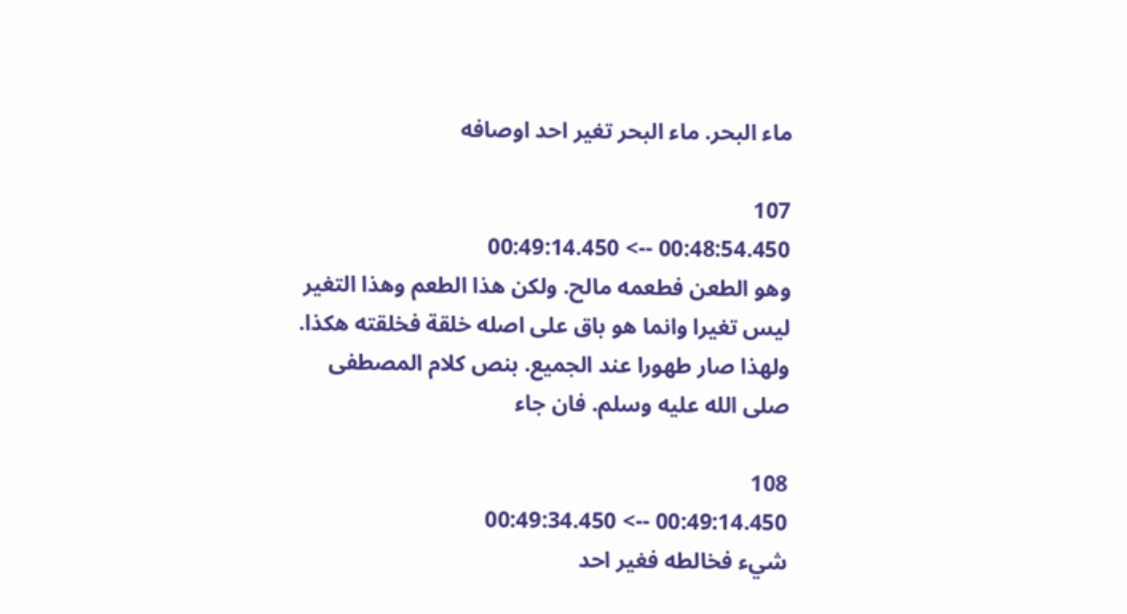ماء البحر. ماء البحر تغير احد اوصافه

107
00:48:54.450 --> 00:49:14.450
وهو الطعن فطعمه مالح. ولكن هذا الطعم وهذا التغير ليس تغيرا وانما هو باق على اصله خلقة فخلقته هكذا. ولهذا صار طهورا عند الجميع. بنص كلام المصطفى صلى الله عليه وسلم. فان جاء

108
00:49:14.450 --> 00:49:34.450
شيء فخالطه فغير احد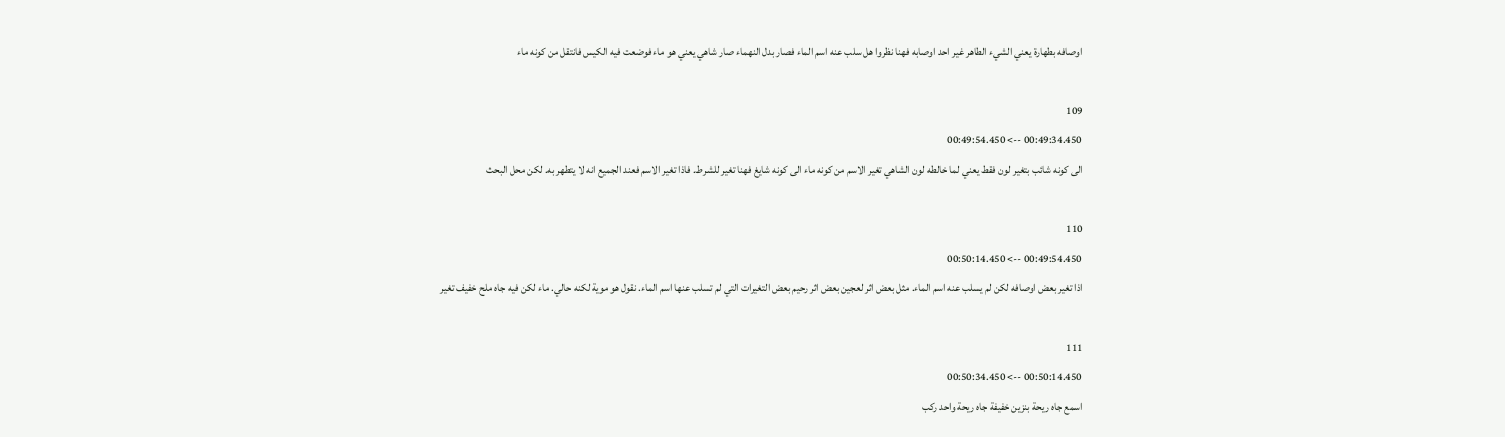اوصافه بطهارة يعني الشيء الطاهر غير احد اوصابه فهنا نظروا هل سلب عنه اسم الماء فصار بدل النهماء صار شاهي يعني هو ماء فوضعت فيه الكيس فانتقل من كونه ماء

109
00:49:34.450 --> 00:49:54.450
الى كونه شائب بتغير لون فقط يعني لما خالطه لون الشاهي تغير الاسم من كونه ماء الى كونه شايغ فهنا تغير للشرط. فاذا تغير الاسم فعند الجميع انه لا يتطهر به. لكن محل البحث

110
00:49:54.450 --> 00:50:14.450
اذا تغير بعض اوصافه لكن لم يسلب عنه اسم الماء. مثل بعض اثر لعجين بعض اثر رحيم بعض التغيرات التي لم تسلب عنها اسم الماء. نقول هو موية لكنه حالي. ماء لكن فيه جاه ملح خفيف تغير

111
00:50:14.450 --> 00:50:34.450
اسمع جاه ريحة بنزين خفيفة جاه ريحة واحد ركب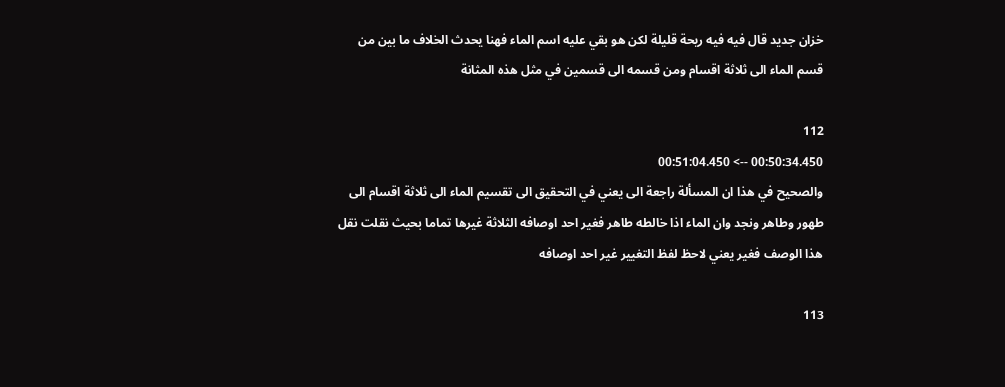خزان جديد قال فيه فيه ريحة قليلة لكن هو بقي عليه اسم الماء فهنا يحدث الخلاف ما بين من قسم الماء الى ثلاثة اقسام ومن قسمه الى قسمين في مثل هذه المثانة

112
00:50:34.450 --> 00:51:04.450
والصحيح في هذا ان المسألة راجعة الى يعني في التحقيق الى تقسيم الماء الى ثلاثة اقسام الى طهور وطاهر ونجد وان الماء اذا خالطه طاهر فغير احد اوصافه الثلاثة غيرها تماما بحيث نقلت نقل هذا الوصف فغير يعني لاحظ لفظ التغيير غير احد اوصافه

113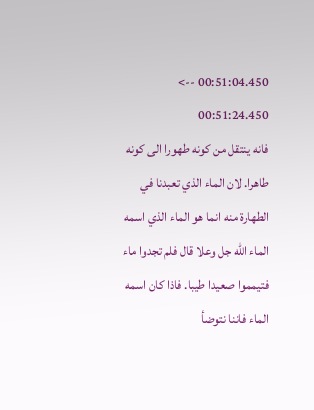00:51:04.450 --> 00:51:24.450
فانه ينتقل من كونه طهورا الى كونه طاهرا. لان الماء الذي تعبدنا في الطهارة منه انما هو الماء الذي اسمه الماء الله جل وعلا قال فلم تجدوا ماء فتيمموا صعيدا طيبا. فاذا كان اسمه الماء فاننا نتوضأ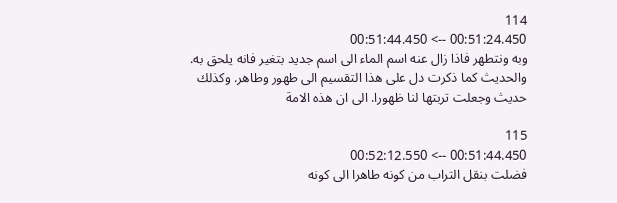114
00:51:24.450 --> 00:51:44.450
وبه ونتطهر فاذا زال عنه اسم الماء الى اسم جديد بتغير فانه يلحق به. والحديث كما ذكرت دل على هذا التقسيم الى طهور وطاهر. وكذلك حديث وجعلت تربتها لنا ظهورا. الى ان هذه الامة

115
00:51:44.450 --> 00:52:12.550
فضلت بنقل التراب من كونه طاهرا الى كونه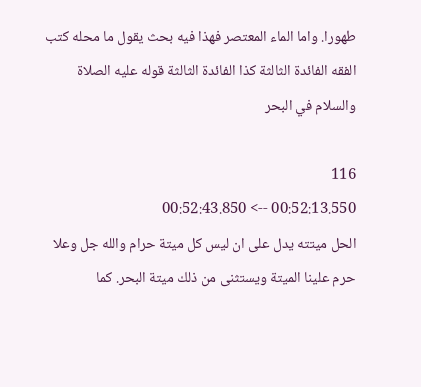طهورا. واما الماء المعتصر فهذا فيه بحث يقول ما محله كتب الفقه الفائدة الثالثة كذا الفائدة الثالثة قوله عليه الصلاة والسلام في البحر

116
00:52:13.550 --> 00:52:43.850
الحل ميتته يدل على ان ليس كل ميتة حرام والله جل وعلا حرم علينا الميتة ويستثنى من ذلك ميتة البحر. كما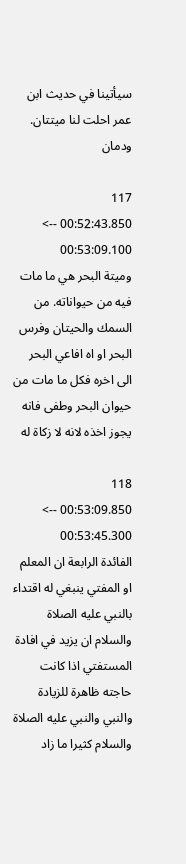سيأتينا في حديث ابن عمر احلت لنا ميتتان. ودمان

117
00:52:43.850 --> 00:53:09.100
وميتة البحر هي ما مات فيه من حيواناته. من السمك والحيتان وفرس البحر او اه افاعي البحر الى اخره فكل ما مات من حيوان البحر وطفى فانه يجوز اخذه لانه لا زكاة له

118
00:53:09.850 --> 00:53:45.300
الفائدة الرابعة ان المعلم او المفتي ينبغي له اقتداء بالنبي عليه الصلاة والسلام ان يزيد في افادة المستفتي اذا كانت حاجته ظاهرة للزيادة والنبي والنبي عليه الصلاة والسلام كثيرا ما زاد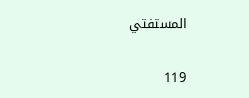المستفتي

119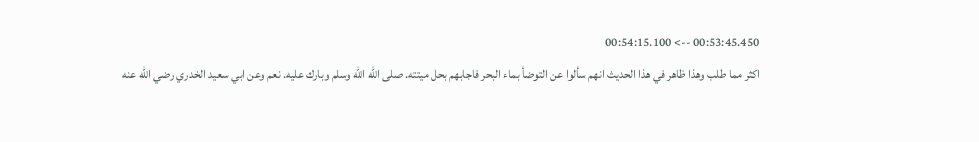00:53:45.450 --> 00:54:15.100
اكثر مما طلب وهذا ظاهر في هذا الحديث انهم سألوا عن التوضأ بماء البحر فاجابهم بحل ميتته. صلى الله الله وسلم وبارك عليه. نعم وعن ابي سعيد الخدري رضي الله عنه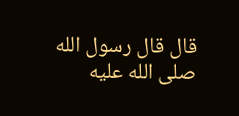قال قال رسول الله صلى الله عليه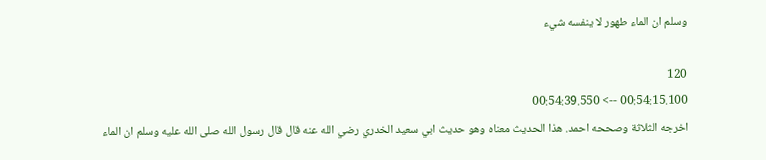وسلم ان الماء طهور لا ينفسه شيء

120
00:54:15.100 --> 00:54:39.550
اخرجه الثلاثة وصححه احمد. هذا الحديث معناه وهو حديث ابي سعيد الخدري رضي الله عنه قال قال رسول الله صلى الله عليه وسلم ان الماء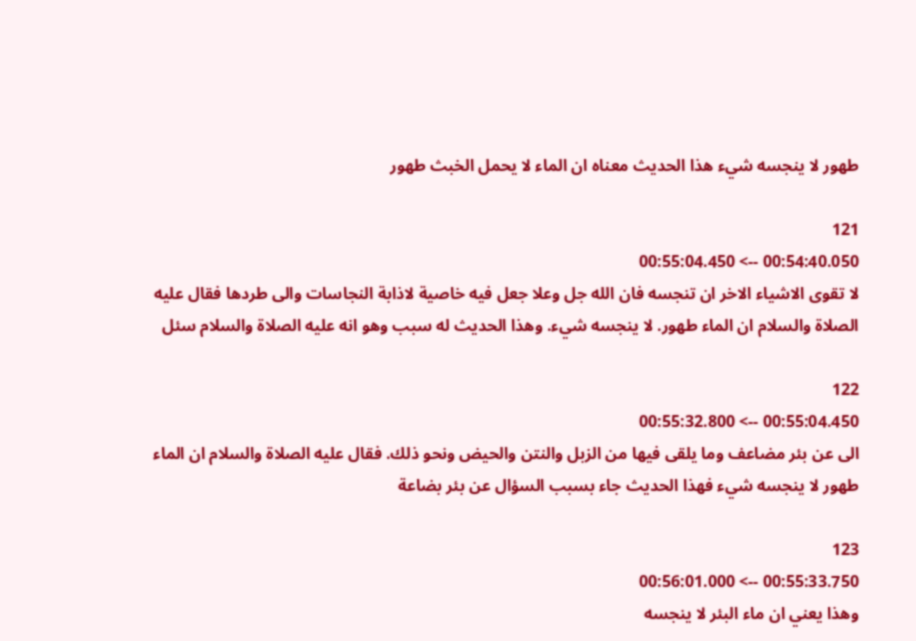طهور لا ينجسه شيء هذا الحديث معناه ان الماء لا يحمل الخبث طهور

121
00:54:40.050 --> 00:55:04.450
لا تقوى الاشياء الاخر ان تنجسه فان الله جل وعلا جعل فيه خاصية لاذابة النجاسات والى طردها فقال عليه الصلاة والسلام ان الماء طهور. لا ينجسه شيء. وهذا الحديث له سبب وهو انه عليه الصلاة والسلام سئل

122
00:55:04.450 --> 00:55:32.800
الى عن بئر مضاعف وما يلقى فيها من الزبل والنتن والحيض ونحو ذلك. فقال عليه الصلاة والسلام ان الماء طهور لا ينجسه شيء فهذا الحديث جاء بسبب السؤال عن بئر بضاعة

123
00:55:33.750 --> 00:56:01.000
وهذا يعني ان ماء البئر لا ينجسه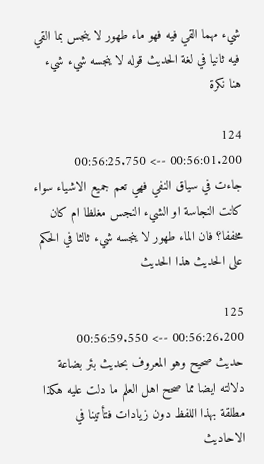شيء مهما القي فيه فهو ماء طهور لا ينجس بما القي فيه ثانيا في لغة الحديث قوله لا ينجسه شيء شيء هنا نكرة

124
00:56:01.200 --> 00:56:25.750
جاءت في سياق النفي فهي تعم جميع الاشياء سواء كانت النجاسة او الشيء النجس مغلظا ام كان مخففا؟ فان الماء طهور لا ينجسه شيء ثالثا في الحكم على الحديث هذا الحديث

125
00:56:26.200 --> 00:56:59.550
حديث صحيح وهو المعروف بحديث بئر بضاعة دلالته ايضا مما صحح اهل العلم ما دلت عليه هكذا مطلقة بهذا اللفظ دون زيادات فتأتينا في الاحاديث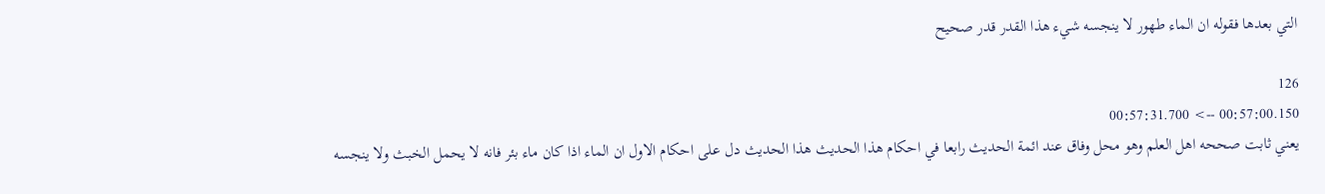التي بعدها فقوله ان الماء طهور لا ينجسه شيء هذا القدر قدر صحيح

126
00:57:00.150 --> 00:57:31.700
يعني ثابت صححه اهل العلم وهو محل وفاق عند ائمة الحديث رابعا في احكام هذا الحديث هذا الحديث دل على احكام الاول ان الماء اذا كان ماء بئر فانه لا يحمل الخبث ولا ينجسه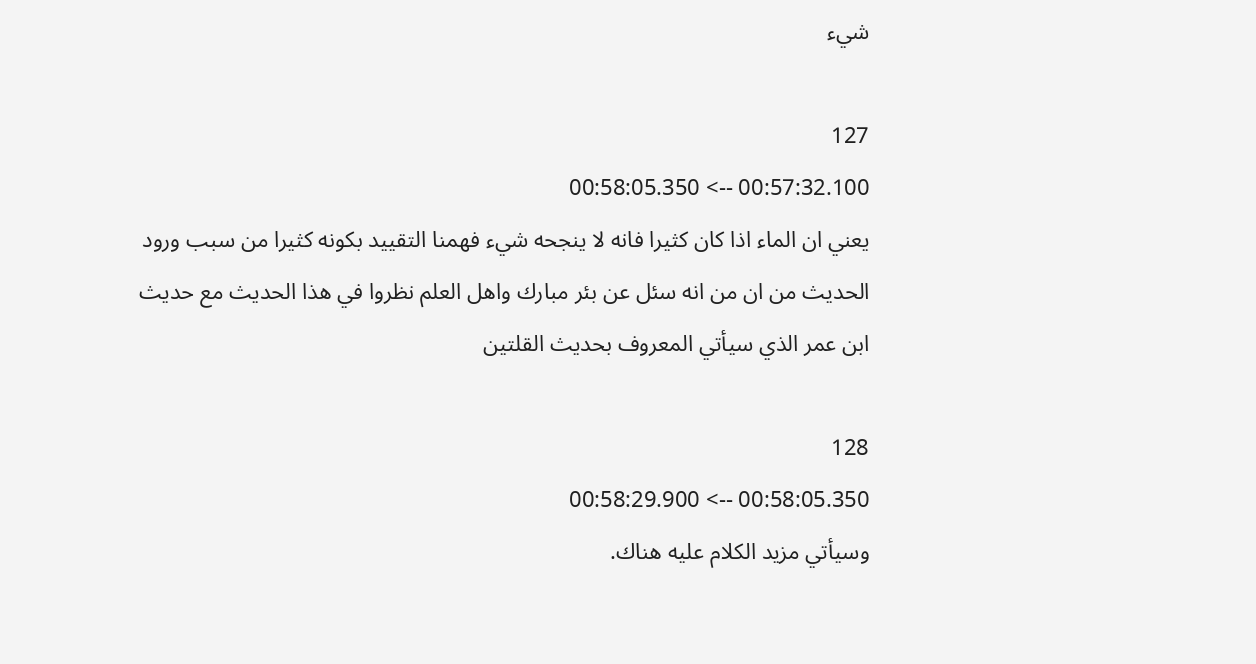شيء

127
00:57:32.100 --> 00:58:05.350
يعني ان الماء اذا كان كثيرا فانه لا ينجحه شيء فهمنا التقييد بكونه كثيرا من سبب ورود الحديث من ان من انه سئل عن بئر مبارك واهل العلم نظروا في هذا الحديث مع حديث ابن عمر الذي سيأتي المعروف بحديث القلتين

128
00:58:05.350 --> 00:58:29.900
وسيأتي مزيد الكلام عليه هناك.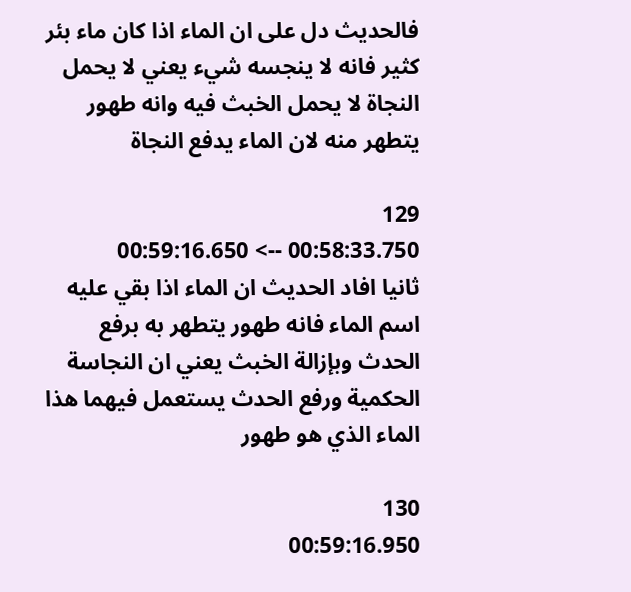فالحديث دل على ان الماء اذا كان ماء بئر كثير فانه لا ينجسه شيء يعني لا يحمل النجاة لا يحمل الخبث فيه وانه طهور يتطهر منه لان الماء يدفع النجاة

129
00:58:33.750 --> 00:59:16.650
ثانيا افاد الحديث ان الماء اذا بقي عليه اسم الماء فانه طهور يتطهر به برفع الحدث وبإزالة الخبث يعني ان النجاسة الحكمية ورفع الحدث يستعمل فيهما هذا الماء الذي هو طهور

130
00:59:16.950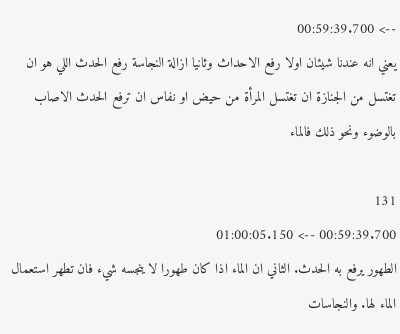--> 00:59:39.700
يعني انه عندنا شيئان اولا رفع الاحداث وثانيا ازالة النجاسة رفع الحدث اللي هو ان تغتسل من الجنازة ان تغتسل المرأة من حيض او نفاس ان ترفع الحدث الاصاب بالوضوء ونحو ذلك فالماء

131
00:59:39.700 --> 01:00:05.150
الطهور يرفع به الحدث. الثاني ان الماء اذا كان طهورا لا ينجسه شيء فان تطهر استعمال الماء لها. والنجاسات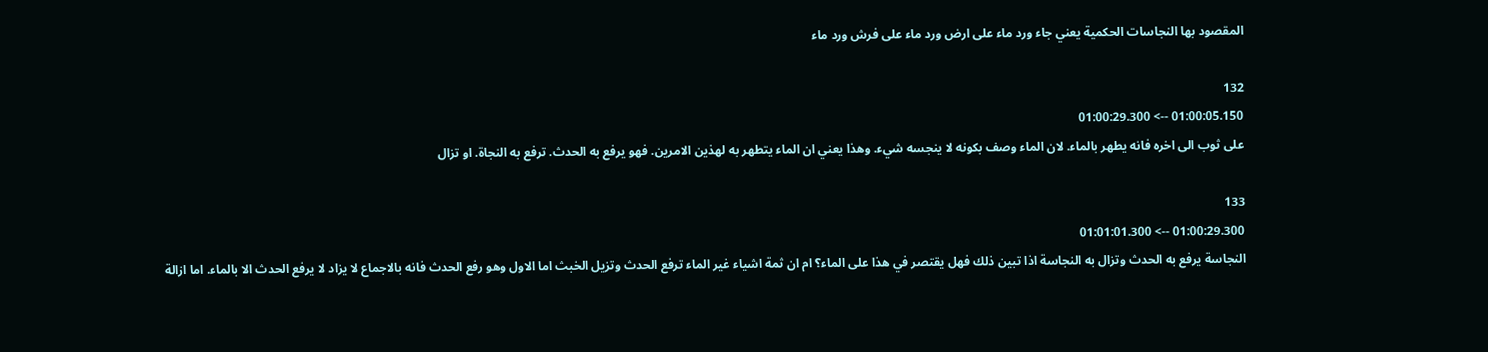المقصود بها النجاسات الحكمية يعني جاء ورد ماء على ارض ورد ماء على فرش ورد ماء

132
01:00:05.150 --> 01:00:29.300
على ثوب الى اخره فانه يطهر بالماء. لان الماء وصف بكونه لا ينجسه شيء. وهذا يعني ان الماء يتطهر به لهذين الامرين. فهو يرفع به الحدث. ترفع به النجاة. او تزال

133
01:00:29.300 --> 01:01:01.300
النجاسة يرفع به الحدث وتزال به النجاسة اذا تبين ذلك فهل يقتصر في هذا على الماء؟ ام ان ثمة اشياء غير الماء ترفع الحدث وتزيل الخبث اما الاول وهو رفع الحدث فانه بالاجماع لا يزاد لا يرفع الحدث الا بالماء. اما ازالة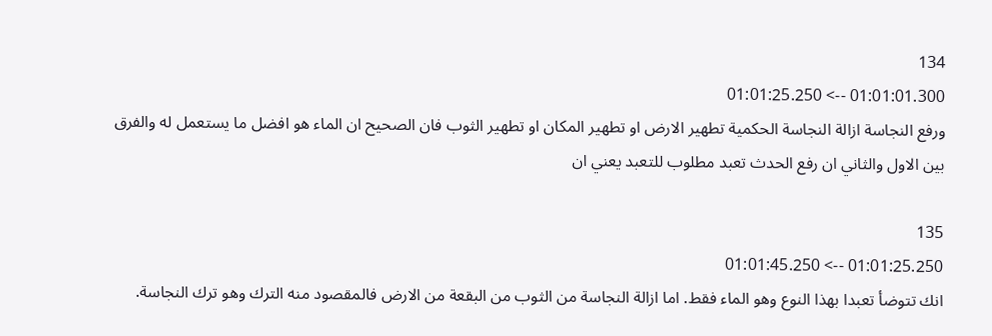134
01:01:01.300 --> 01:01:25.250
ورفع النجاسة ازالة النجاسة الحكمية تطهير الارض او تطهير المكان او تطهير الثوب فان الصحيح ان الماء هو افضل ما يستعمل له والفرق بين الاول والثاني ان رفع الحدث تعبد مطلوب للتعبد يعني ان

135
01:01:25.250 --> 01:01:45.250
انك تتوضأ تعبدا بهذا النوع وهو الماء فقط. اما ازالة النجاسة من الثوب من البقعة من الارض فالمقصود منه الترك وهو ترك النجاسة.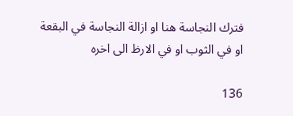فترك النجاسة هنا او ازالة النجاسة في البقعة او في الثوب او في الارظ الى اخره

136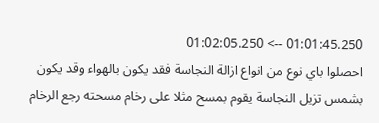01:01:45.250 --> 01:02:05.250
احصلوا باي نوع من انواع ازالة النجاسة فقد يكون بالهواء وقد يكون بشمس تزيل النجاسة يقوم بمسح مثلا على رخام مسحته رجع الرخام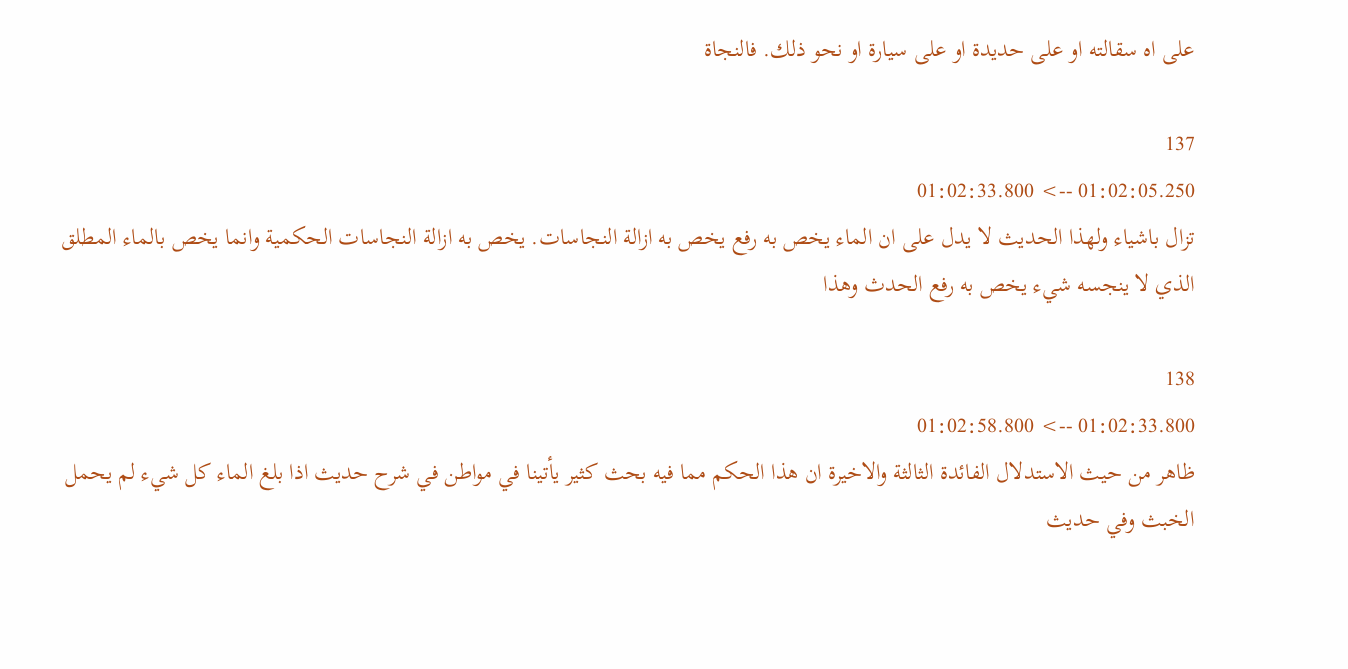على اه سقالته او على حديدة او على سيارة او نحو ذلك. فالنجاة

137
01:02:05.250 --> 01:02:33.800
تزال باشياء ولهذا الحديث لا يدل على ان الماء يخص به رفع يخص به ازالة النجاسات. يخص به ازالة النجاسات الحكمية وانما يخص بالماء المطلق الذي لا ينجسه شيء يخص به رفع الحدث وهذا

138
01:02:33.800 --> 01:02:58.800
ظاهر من حيث الاستدلال الفائدة الثالثة والاخيرة ان هذا الحكم مما فيه بحث كثير يأتينا في مواطن في شرح حديث اذا بلغ الماء كل شيء لم يحمل الخبث وفي حديث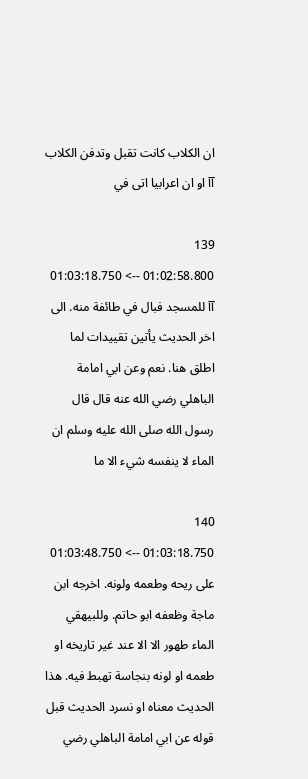ان الكلاب كانت تقبل وتدفن الكلاب آآ او ان اعرابيا اتى في

139
01:02:58.800 --> 01:03:18.750
آآ للمسجد فبال في طائفة منه. الى اخر الحديث يأتين تقييدات لما اطلق هنا. نعم وعن ابي امامة الباهلي رضي الله عنه قال قال رسول الله صلى الله عليه وسلم ان الماء لا ينفسه شيء الا ما

140
01:03:18.750 --> 01:03:48.750
على ريحه وطعمه ولونه. اخرجه ابن ماجة وظعفه ابو حاتم. وللبيهقي الماء طهور الا الا عند غير تاريخه او طعمه او لونه بنجاسة تهبط فيه. هذا الحديث معناه او نسرد الحديث قبل قوله عن ابي امامة الباهلي رضي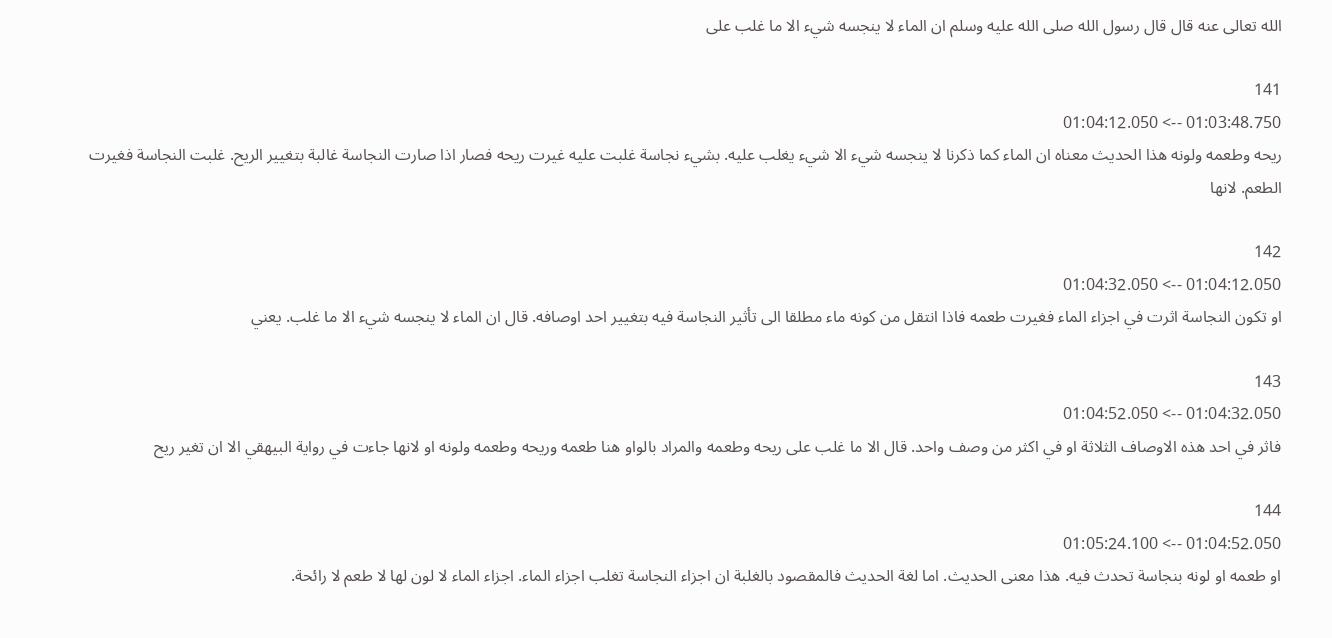الله تعالى عنه قال قال رسول الله صلى الله عليه وسلم ان الماء لا ينجسه شيء الا ما غلب على

141
01:03:48.750 --> 01:04:12.050
ريحه وطعمه ولونه هذا الحديث معناه ان الماء كما ذكرنا لا ينجسه شيء الا شيء يغلب عليه. بشيء نجاسة غلبت عليه غيرت ريحه فصار اذا صارت النجاسة غالبة بتغيير الريح. غلبت النجاسة فغيرت الطعم. لانها

142
01:04:12.050 --> 01:04:32.050
او تكون النجاسة اثرت في اجزاء الماء فغيرت طعمه فاذا انتقل من كونه ماء مطلقا الى تأثير النجاسة فيه بتغيير احد اوصافه. قال ان الماء لا ينجسه شيء الا ما غلب. يعني

143
01:04:32.050 --> 01:04:52.050
فاثر في احد هذه الاوصاف الثلاثة او في اكثر من وصف واحد. قال الا ما غلب على ريحه وطعمه والمراد بالواو هنا طعمه وريحه وطعمه ولونه او لانها جاءت في رواية البيهقي الا ان تغير ريح

144
01:04:52.050 --> 01:05:24.100
او طعمه او لونه بنجاسة تحدث فيه. هذا معنى الحديث. اما لغة الحديث فالمقصود بالغلبة ان اجزاء النجاسة تغلب اجزاء الماء. اجزاء الماء لا لون لها لا طعم لا رائحة.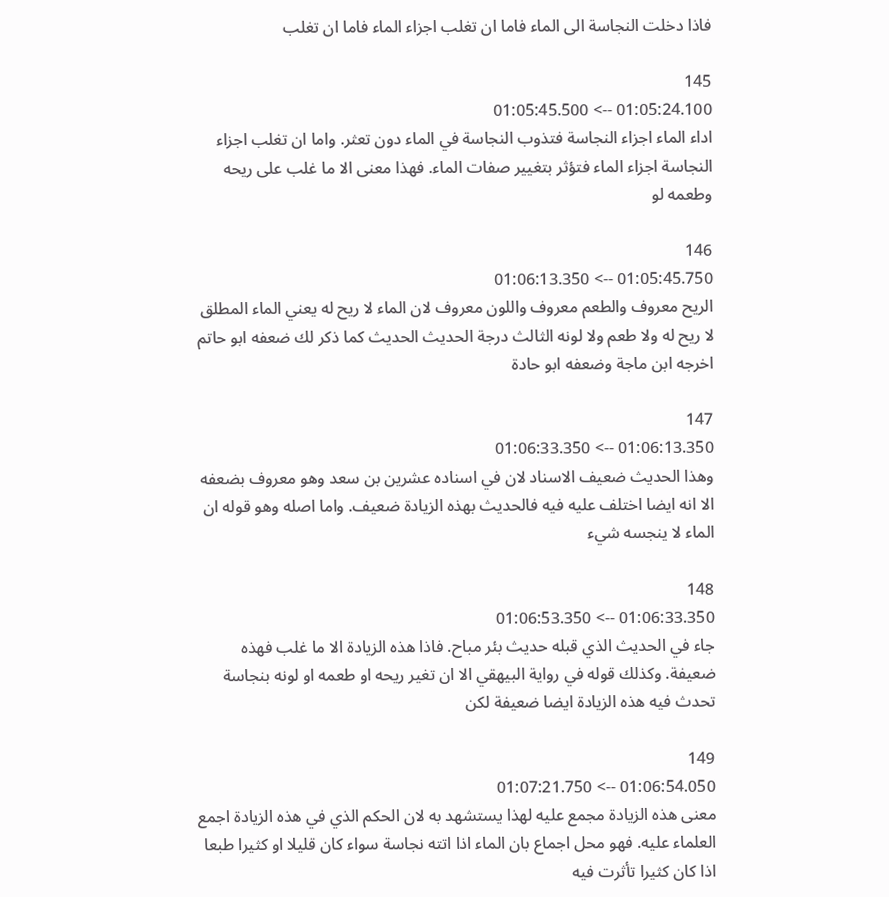فاذا دخلت النجاسة الى الماء فاما ان تغلب اجزاء الماء فاما ان تغلب

145
01:05:24.100 --> 01:05:45.500
اداء الماء اجزاء النجاسة فتذوب النجاسة في الماء دون تعثر. واما ان تغلب اجزاء النجاسة اجزاء الماء فتؤثر بتغيير صفات الماء. فهذا معنى الا ما غلب على ريحه وطعمه لو

146
01:05:45.750 --> 01:06:13.350
الريح معروف والطعم معروف واللون معروف لان الماء لا ريح له يعني الماء المطلق لا ريح له ولا طعم ولا لونه الثالث درجة الحديث الحديث كما ذكر لك ضعفه ابو حاتم اخرجه ابن ماجة وضعفه ابو حادة

147
01:06:13.350 --> 01:06:33.350
وهذا الحديث ضعيف الاسناد لان في اسناده عشرين بن سعد وهو معروف بضعفه الا انه ايضا اختلف عليه فيه فالحديث بهذه الزيادة ضعيف. واما اصله وهو قوله ان الماء لا ينجسه شيء

148
01:06:33.350 --> 01:06:53.350
جاء في الحديث الذي قبله حديث بئر مباح. فاذا هذه الزيادة الا ما غلب فهذه ضعيفة. وكذلك قوله في رواية البيهقي الا ان تغير ريحه او طعمه او لونه بنجاسة تحدث فيه هذه الزيادة ايضا ضعيفة لكن

149
01:06:54.050 --> 01:07:21.750
معنى هذه الزيادة مجمع عليه لهذا يستشهد به لان الحكم الذي في هذه الزيادة اجمع العلماء عليه. فهو محل اجماع بان الماء اذا اتته نجاسة سواء كان قليلا او كثيرا طبعا اذا كان كثيرا تأثرت فيه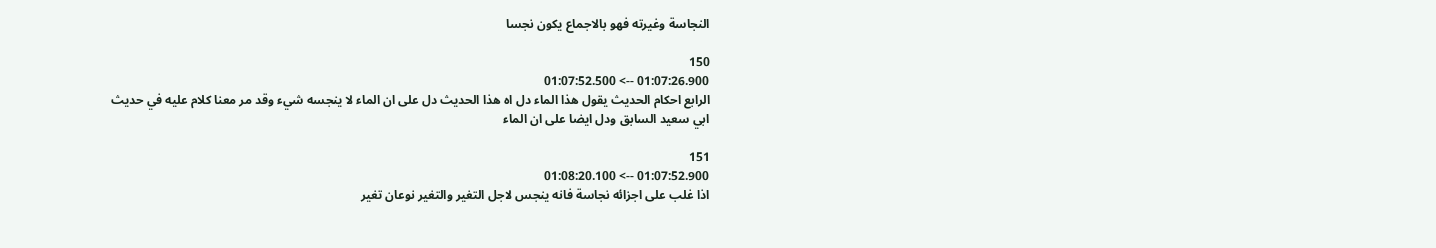النجاسة وغيرته فهو بالاجماع يكون نجسا

150
01:07:26.900 --> 01:07:52.500
الرابع احكام الحديث يقول هذا الماء دل اه هذا الحديث دل على ان الماء لا ينجسه شيء وقد مر معنا كلام عليه في حديث ابي سعيد السابق ودل ايضا على ان الماء

151
01:07:52.900 --> 01:08:20.100
اذا غلب على اجزائه نجاسة فانه ينجس لاجل التغير والتغير نوعان تغير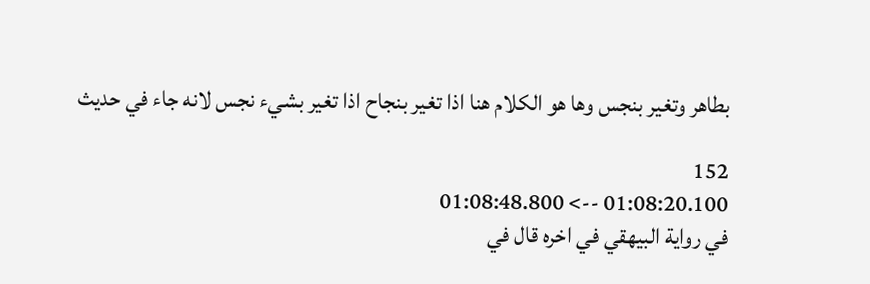بطاهر وتغير بنجس وها هو الكلام هنا اذا تغير بنجاح اذا تغير بشيء نجس لانه جاء في حديث

152
01:08:20.100 --> 01:08:48.800
في رواية البيهقي في اخره قال في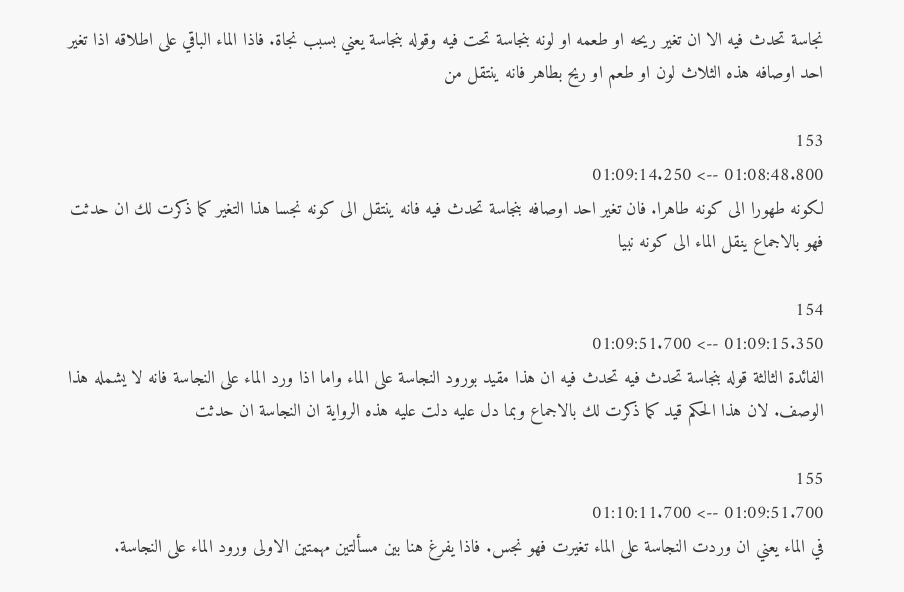نجاسة تحدث فيه الا ان تغير ريحه او طعمه او لونه بنجاسة تحت فيه وقوله بنجاسة يعني بسبب نجاة. فاذا الماء الباقي على اطلاقه اذا تغير احد اوصافه هذه الثلاث لون او طعم او ريح بطاهر فانه ينتقل من

153
01:08:48.800 --> 01:09:14.250
لكونه طهورا الى كونه طاهرا. فان تغير احد اوصافه بنجاسة تحدث فيه فانه ينتقل الى كونه نجسا هذا التغير كما ذكرت لك ان حدثت فهو بالاجماع ينقل الماء الى كونه نبيا

154
01:09:15.350 --> 01:09:51.700
الفائدة الثالثة قوله بنجاسة تحدث فيه تحدث فيه ان هذا مقيد بورود النجاسة على الماء واما اذا ورد الماء على النجاسة فانه لا يشمله هذا الوصف. لان هذا الحكم قيد كما ذكرت لك بالاجماع وبما دل عليه دلت عليه هذه الرواية ان النجاسة ان حدثت

155
01:09:51.700 --> 01:10:11.700
في الماء يعني ان وردت النجاسة على الماء تغيرت فهو نجس. فاذا يفرغ هنا بين مسألتين مهمتين الاولى ورود الماء على النجاسة.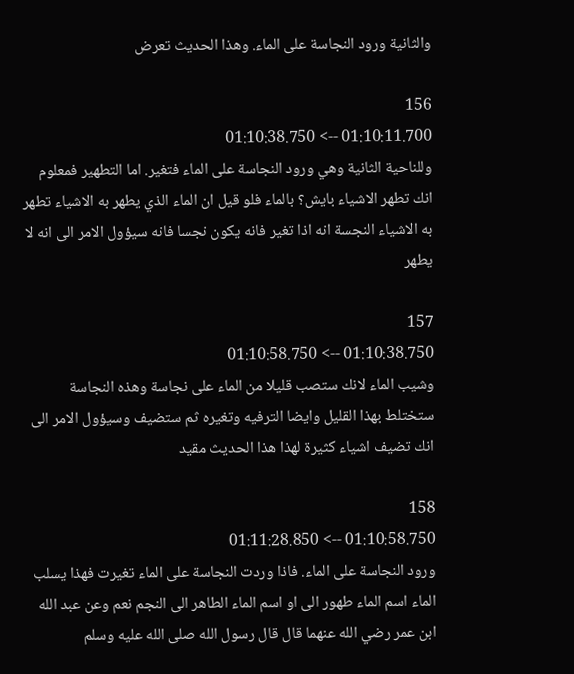والثانية ورود النجاسة على الماء. وهذا الحديث تعرض

156
01:10:11.700 --> 01:10:38.750
وللناحية الثانية وهي ورود النجاسة على الماء فتغير. اما التطهير فمعلوم انك تطهر الاشياء بايش؟ بالماء فلو قيل ان الماء الذي يطهر به الاشياء تطهر به الاشياء النجسة انه اذا تغير فانه يكون نجسا فانه سيؤول الامر الى انه لا يطهر

157
01:10:38.750 --> 01:10:58.750
وشيب الماء لانك ستصب قليلا من الماء على نجاسة وهذه النجاسة ستختلط بهذا القليل وايضا الترفيه وتغيره ثم ستضيف وسيؤول الامر الى انك تضيف اشياء كثيرة لهذا هذا الحديث مقيد

158
01:10:58.750 --> 01:11:28.850
ورود النجاسة على الماء. فاذا وردت النجاسة على الماء تغيرت فهذا يسلب الماء اسم الماء طهور الى او اسم الماء الطاهر الى النجم نعم وعن عبد الله ابن عمر رضي الله عنهما قال قال رسول الله صلى الله عليه وسلم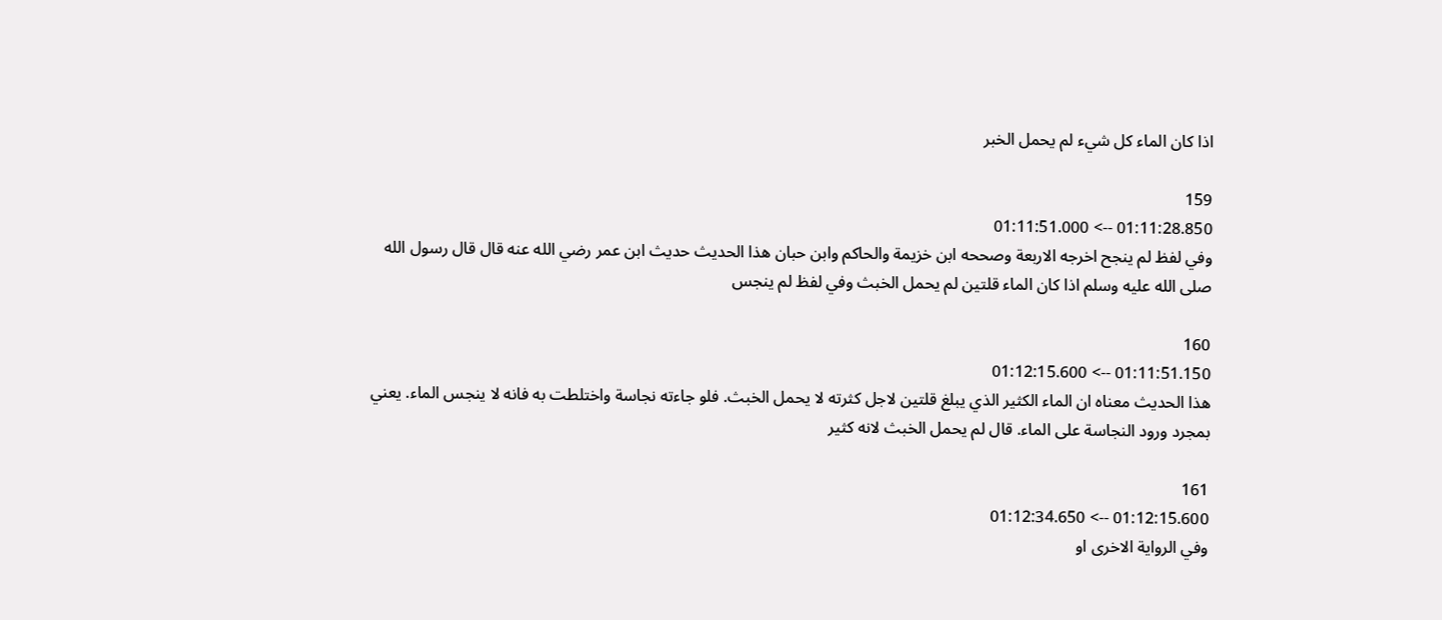اذا كان الماء كل شيء لم يحمل الخبر

159
01:11:28.850 --> 01:11:51.000
وفي لفظ لم ينجح اخرجه الاربعة وصححه ابن خزيمة والحاكم وابن حبان هذا الحديث حديث ابن عمر رضي الله عنه قال قال رسول الله صلى الله عليه وسلم اذا كان الماء قلتين لم يحمل الخبث وفي لفظ لم ينجس

160
01:11:51.150 --> 01:12:15.600
هذا الحديث معناه ان الماء الكثير الذي يبلغ قلتين لاجل كثرته لا يحمل الخبث. فلو جاءته نجاسة واختلطت به فانه لا ينجس الماء. يعني بمجرد ورود النجاسة على الماء. قال لم يحمل الخبث لانه كثير

161
01:12:15.600 --> 01:12:34.650
وفي الرواية الاخرى او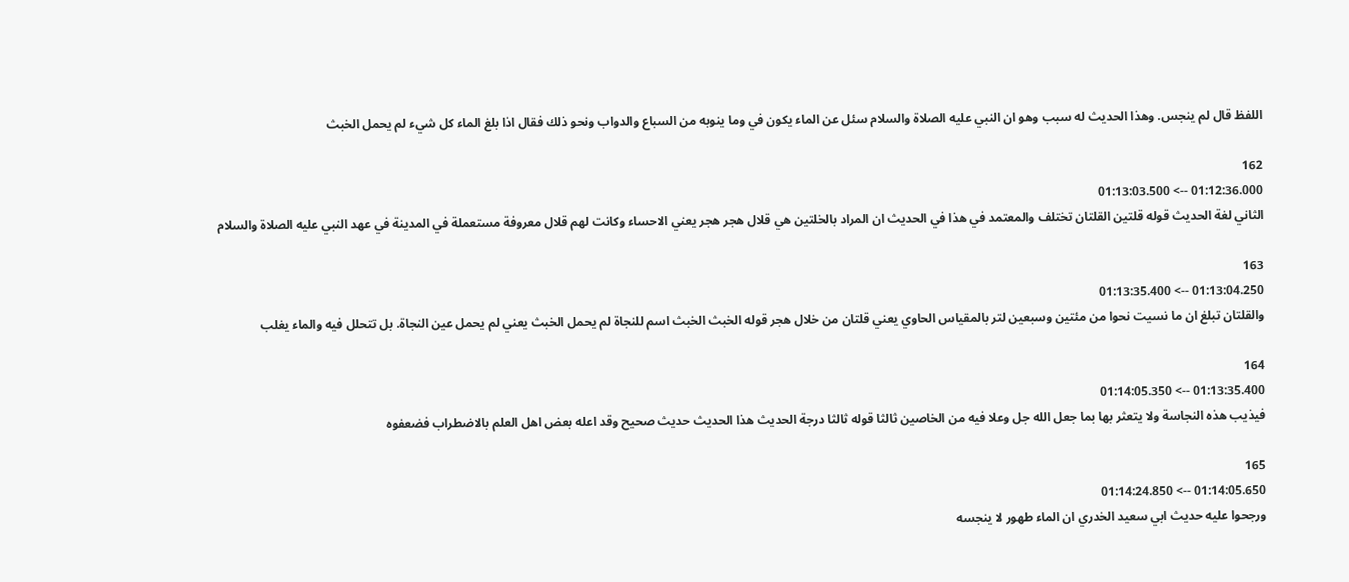اللفظ قال لم ينجس. وهذا الحديث له سبب وهو ان النبي عليه الصلاة والسلام سئل عن الماء يكون في وما ينوبه من السباع والدواب ونحو ذلك فقال اذا بلغ الماء كل شيء لم يحمل الخبث

162
01:12:36.000 --> 01:13:03.500
الثاني لغة الحديث قوله قلتين القلتان تختلف والمعتمد في هذا في الحديث ان المراد بالخلتين هي قلال هجر هجر يعني الاحساء وكانت لهم قلال معروفة مستعملة في المدينة في عهد النبي عليه الصلاة والسلام

163
01:13:04.250 --> 01:13:35.400
والقلتان تبلغ ان ما نسيت نحوا من مئتين وسبعين لتر بالمقياس الحاوي يعني قلتان من خلال هجر قوله الخبث الخبث اسم للنجاة لم يحمل الخبث يعني لم يحمل عين النجاة. بل تتحلل فيه والماء يغلب

164
01:13:35.400 --> 01:14:05.350
فيذيب هذه النجاسة ولا يتعثر بها بما جعل الله جل وعلا فيه من الخاصين ثالثا قوله ثالثا درجة الحديث هذا الحديث حديث صحيح وقد اعله بعض اهل العلم بالاضطراب فضعفوه

165
01:14:05.650 --> 01:14:24.850
ورجحوا عليه حديث ابي سعيد الخدري ان الماء طهور لا ينجسه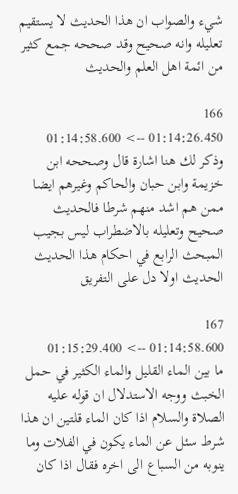شيء والصواب ان هذا الحديث لا يستقيم تعليله وانه صحيح وقد صححه جمع كثير من ائمة اهل العلم والحديث

166
01:14:26.450 --> 01:14:58.600
وذكر لك هنا اشارة قال وصححه ابن خزيمة وابن حبان والحاكم وغيرهم ايضا ممن هم اشد منهم شرطا فالحديث صحيح وتعليله بالاضطراب ليس بجيب المبحث الرابع في احكام هذا الحديث الحديث اولا دل على التفريق

167
01:14:58.600 --> 01:15:29.400
ما بين الماء القليل والماء الكثير في حمل الخبث ووجه الاستدلال ان قوله عليه الصلاة والسلام اذا كان الماء قلتين ان هذا شرط سئل عن الماء يكون في الفلات وما ينوبه من السباع الى اخره فقال اذا كان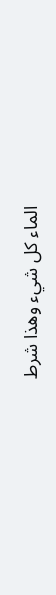الماء كل شيء وهذا شرط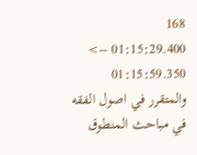168
01:15:29.400 --> 01:15:59.350
والمتقرر في اصول الفقه في مباحث المنطوق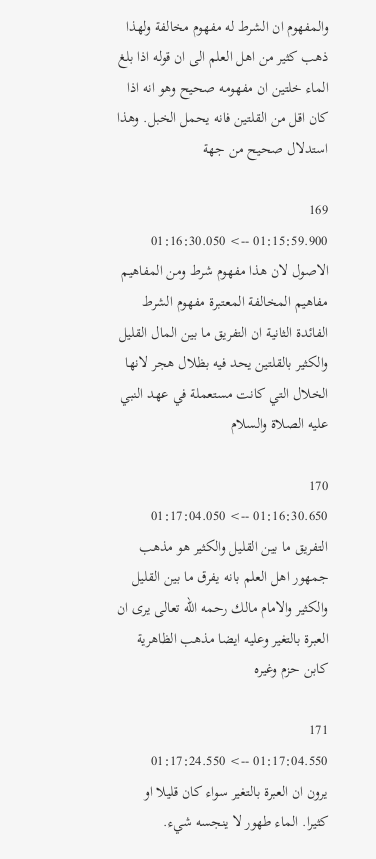والمفهوم ان الشرط له مفهوم مخالفة ولهذا ذهب كثير من اهل العلم الى ان قوله اذا بلغ الماء خلتين ان مفهومه صحيح وهو انه اذا كان اقل من القلتين فانه يحمل الخبل. وهذا استدلال صحيح من جهة

169
01:15:59.900 --> 01:16:30.050
الاصول لان هذا مفهوم شرط ومن المفاهيم مفاهيم المخالفة المعتبرة مفهوم الشرط الفائدة الثانية ان التفريق ما بين المال القليل والكثير بالقلتين يحد فيه بظلال هجر لانها الخلال التي كانت مستعملة في عهد النبي عليه الصلاة والسلام

170
01:16:30.650 --> 01:17:04.050
التفريق ما بين القليل والكثير هو مذهب جمهور اهل العلم بانه يفرق ما بين القليل والكثير والامام مالك رحمه الله تعالى يرى ان العبرة بالتغير وعليه ايضا مذهب الظاهرية كابن حزم وغيره

171
01:17:04.550 --> 01:17:24.550
يرون ان العبرة بالتغير سواء كان قليلا او كثيرا. الماء طهور لا ينجسه شيء.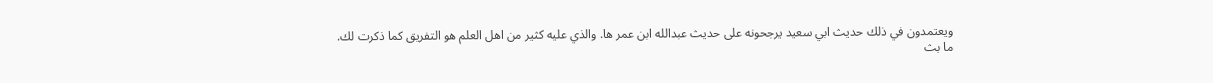ويعتمدون في ذلك حديث ابي سعيد يرجحونه على حديث عبدالله ابن عمر ها. والذي عليه كثير من اهل العلم هو التفريق كما ذكرت لك. ما بث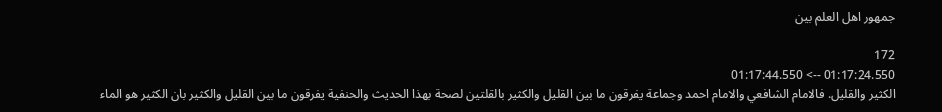جمهور اهل العلم بين

172
01:17:24.550 --> 01:17:44.550
الكثير والقليل. فالامام الشافعي والامام احمد وجماعة يفرقون ما بين القليل والكثير بالقلتين لصحة بهذا الحديث والحنفية يفرقون ما بين القليل والكثير بان الكثير هو الماء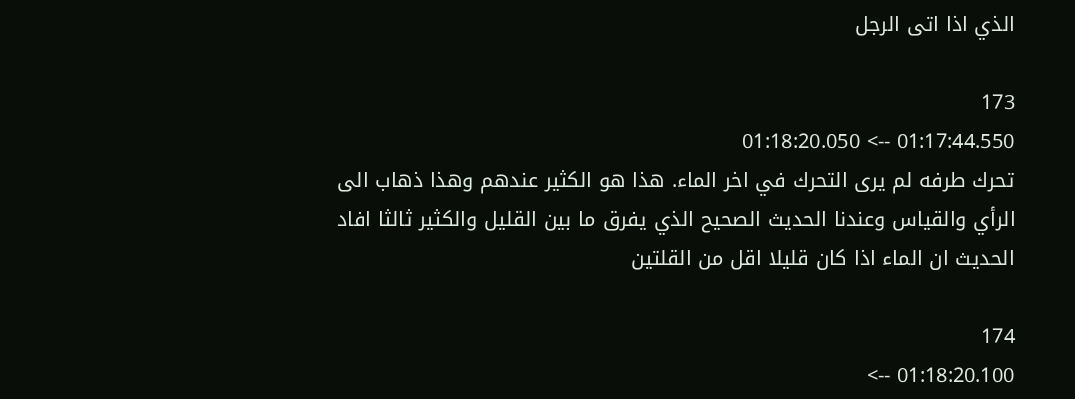الذي اذا اتى الرجل

173
01:17:44.550 --> 01:18:20.050
تحرك طرفه لم يرى التحرك في اخر الماء. هذا هو الكثير عندهم وهذا ذهاب الى الرأي والقياس وعندنا الحديث الصحيح الذي يفرق ما بين القليل والكثير ثالثا افاد الحديث ان الماء اذا كان قليلا اقل من القلتين

174
01:18:20.100 -->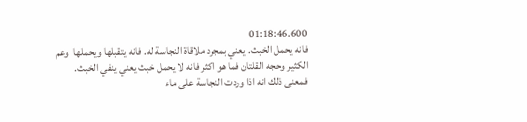01:18:46.600
فانه يحمل الخبث. يعني بمجرد ملاقاة النجاسة له. فانه يتقبلها ويحملها  وعم الكثير وحجه القلتان فما هو اكثر فانه لا يحمل خبث يعني ينفي الخبث. فمعنى ذلك انه اذا وردت النجاسة على ماء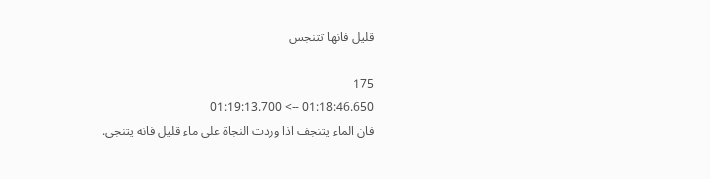قليل فانها تتنجس

175
01:18:46.650 --> 01:19:13.700
فان الماء يتنجف اذا وردت النجاة على ماء قليل فانه يتنجى.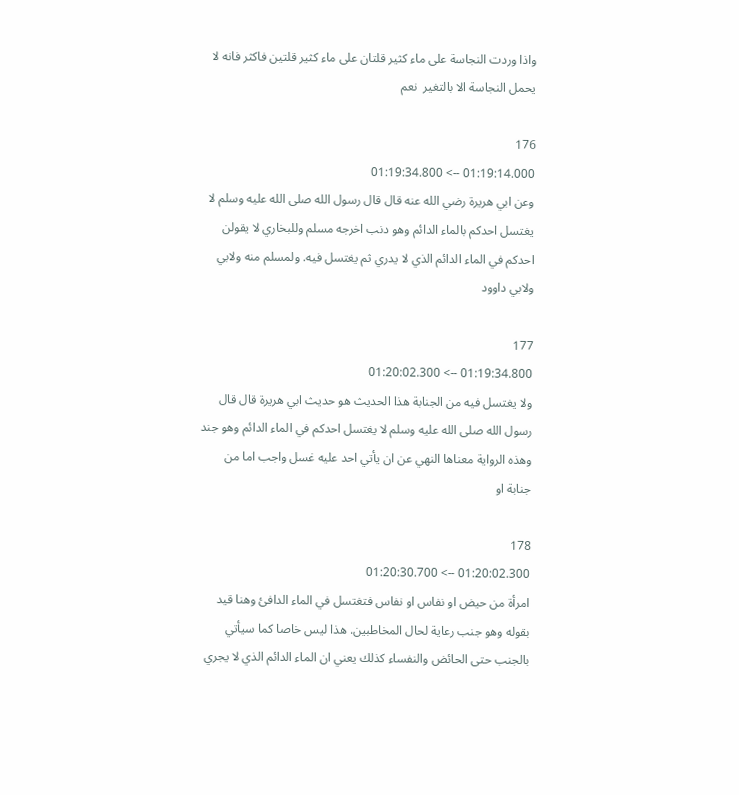واذا وردت النجاسة على ماء كثير قلتان على ماء كثير قلتين فاكثر فانه لا يحمل النجاسة الا بالتغير  نعم

176
01:19:14.000 --> 01:19:34.800
وعن ابي هريرة رضي الله عنه قال قال رسول الله صلى الله عليه وسلم لا يغتسل احدكم بالماء الدائم وهو دنب اخرجه مسلم وللبخاري لا يقولن احدكم في الماء الدائم الذي لا يدري ثم يغتسل فيه. ولمسلم منه ولابي ولابي داوود

177
01:19:34.800 --> 01:20:02.300
ولا يغتسل فيه من الجنابة هذا الحديث هو حديث ابي هريرة قال قال رسول الله صلى الله عليه وسلم لا يغتسل احدكم في الماء الدائم وهو جند وهذه الرواية معناها النهي عن ان يأتي احد عليه غسل واجب اما من جنابة او

178
01:20:02.300 --> 01:20:30.700
امرأة من حيض او نفاس او نفاس فتغتسل في الماء الدافئ وهنا قيد بقوله وهو جنب رعاية لحال المخاطبين. هذا ليس خاصا كما سيأتي بالجنب حتى الحائض والنفساء كذلك يعني ان الماء الدائم الذي لا يجري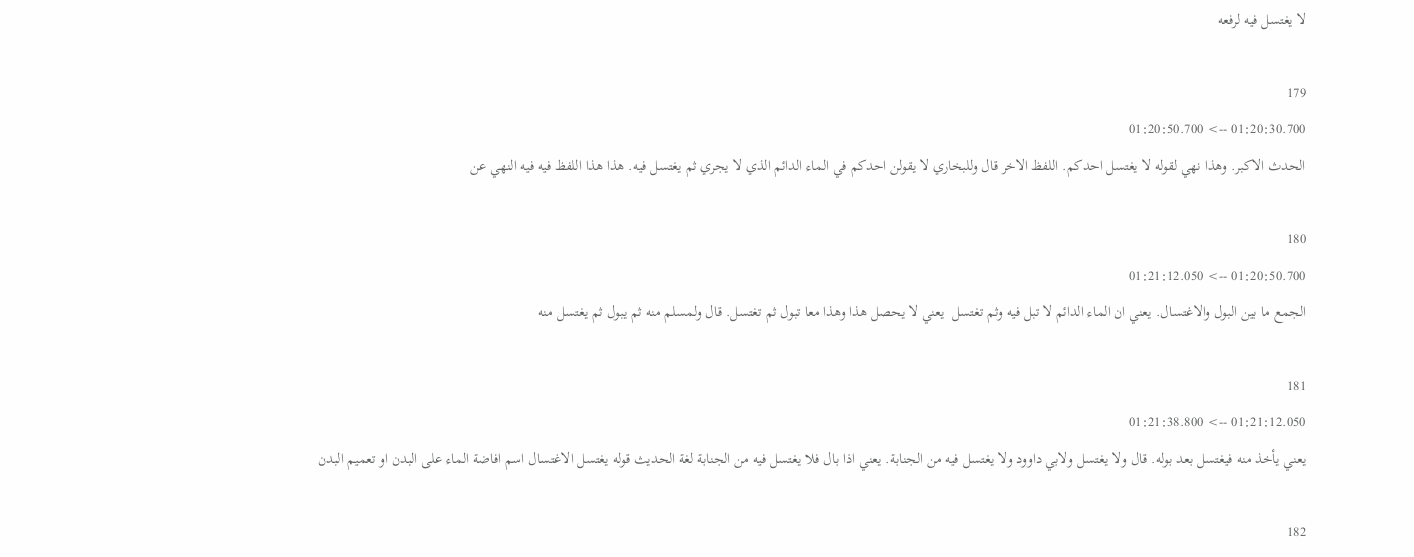لا يغتسل فيه لرفعه

179
01:20:30.700 --> 01:20:50.700
الحدث الاكبر. وهذا نهي لقوله لا يغتسل احدكم. اللفظ الاخر قال وللبخاري لا يقولن احدكم في الماء الدائم الذي لا يجري ثم يغتسل فيه. هذا هذا اللفظ فيه فيه النهي عن

180
01:20:50.700 --> 01:21:12.050
الجمع ما بين البول والاغتسال. يعني ان الماء الدائم لا تبل فيه وثم تغتسل  يعني لا يحصل هذا وهذا معا تبول ثم تغتسل. قال ولمسلم منه ثم يبول ثم يغتسل منه

181
01:21:12.050 --> 01:21:38.800
يعني يأخذ منه فيغتسل بعد بوله. قال ولا يغتسل ولابي داوود ولا يغتسل فيه من الجنابة. يعني اذا بال فلا يغتسل فيه من الجنابة لغة الحديث قوله يغتسل الاغتسال اسم افاضة الماء على البدن او تعميم البدن

182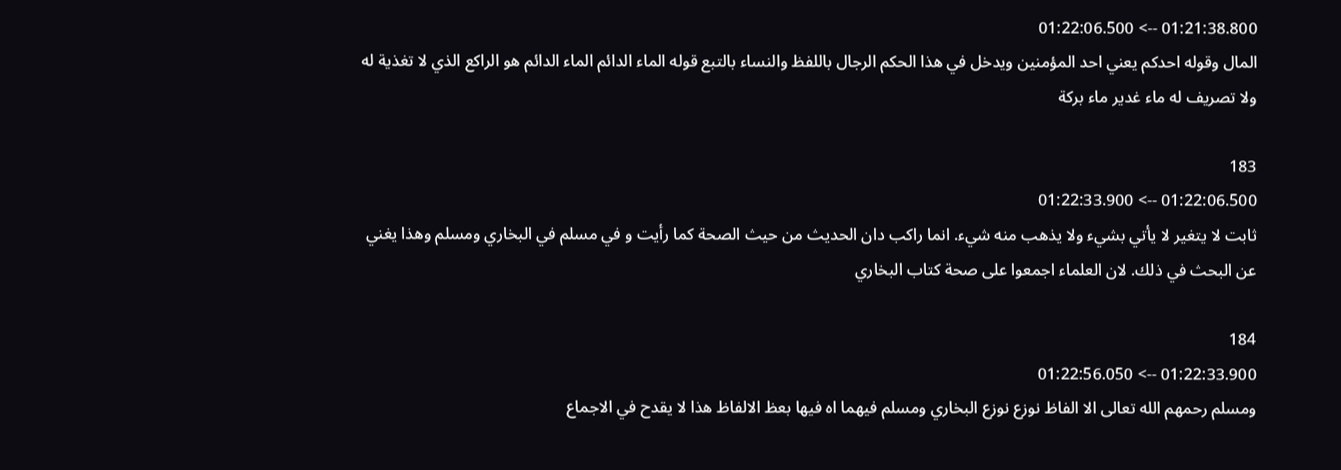01:21:38.800 --> 01:22:06.500
المال وقوله احدكم يعني احد المؤمنين ويدخل في هذا الحكم الرجال باللفظ والنساء بالتبع قوله الماء الدائم الماء الدائم هو الراكع الذي لا تغذية له ولا تصريف له ماء غدير ماء بركة

183
01:22:06.500 --> 01:22:33.900
ثابت لا يتغير لا يأتي بشيء ولا يذهب منه شيء. انما راكب دان الحديث من حيث الصحة كما رأيت و في مسلم في البخاري ومسلم وهذا يغني عن البحث في ذلك. لان العلماء اجمعوا على صحة كتاب البخاري

184
01:22:33.900 --> 01:22:56.050
ومسلم رحمهم الله تعالى الا الفاظ نوزع نوزع البخاري ومسلم فيهما اه فيها بعظ الالفاظ هذا لا يقدح في الاجماع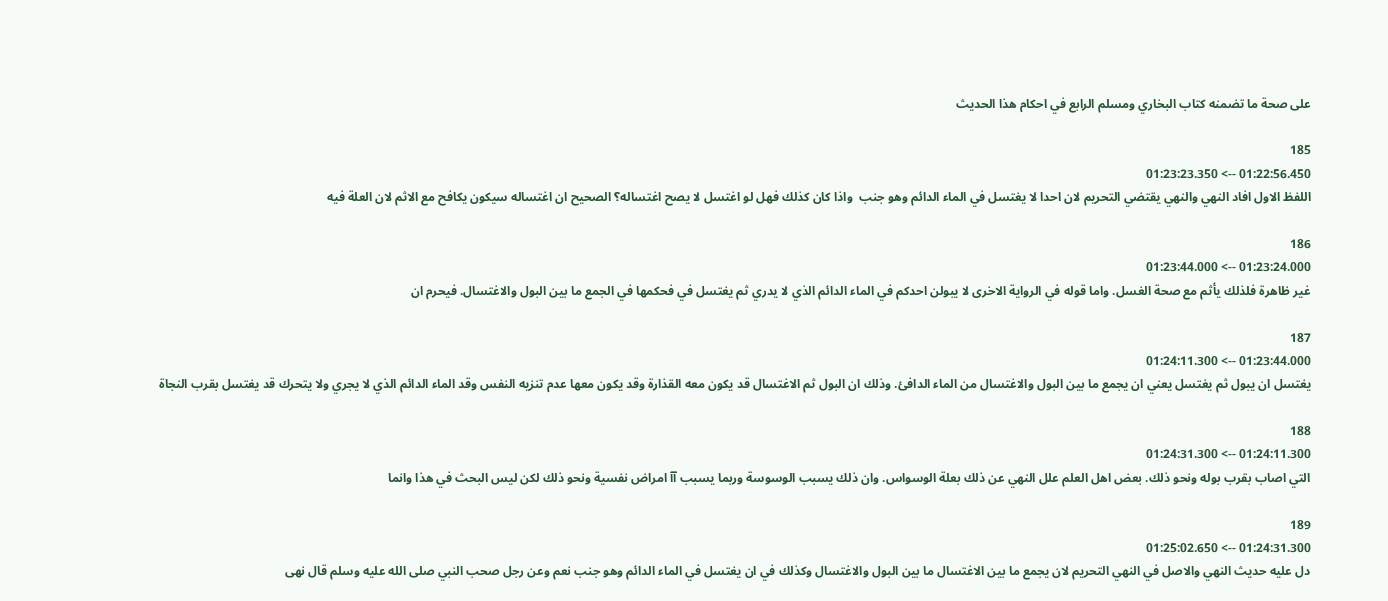على صحة ما تضمنه كتاب البخاري ومسلم الرابع في احكام هذا الحديث

185
01:22:56.450 --> 01:23:23.350
اللفظ الاول افاد النهي والنهي يقتضي التحريم لان احدا لا يغتسل في الماء الدائم وهو جنب  واذا كان كذلك فهل لو اغتسل لا يصح اغتساله؟ الصحيح ان اغتساله سيكون يكافح مع الاثم لان العلة فيه

186
01:23:24.000 --> 01:23:44.000
غير ظاهرة فلذلك يأثم مع صحة الغسل. واما قوله في الرواية الاخرى لا يبولن احدكم في الماء الدائم الذي لا يدري ثم يغتسل في فحكمها في الجمع ما بين البول والاغتسال. فيحرم ان

187
01:23:44.000 --> 01:24:11.300
يغتسل ان يبول ثم يغتسل يعني ان يجمع ما بين البول والاغتسال من الماء الدافئ. وذلك ان البول ثم الاغتسال قد يكون معه القذارة وقد يكون معها عدم تنزيه النفس وقد الماء الدائم الذي لا يجري ولا يتحرك قد يغتسل بقرب النجاة

188
01:24:11.300 --> 01:24:31.300
التي اصاب بقرب بوله ونحو ذلك. بعض اهل العلم علل النهي عن ذلك بعلة الوسواس. وان ذلك يسبب الوسوسة وربما يسبب آآ امراض نفسية ونحو ذلك لكن ليس البحث في هذا وانما

189
01:24:31.300 --> 01:25:02.650
دل عليه حديث النهي والاصل في النهي التحريم لان يجمع ما بين الاغتسال ما بين البول والاغتسال وكذلك في ان يغتسل في الماء الدائم وهو جنب نعم وعن رجل صحب النبي صلى الله عليه وسلم قال نهى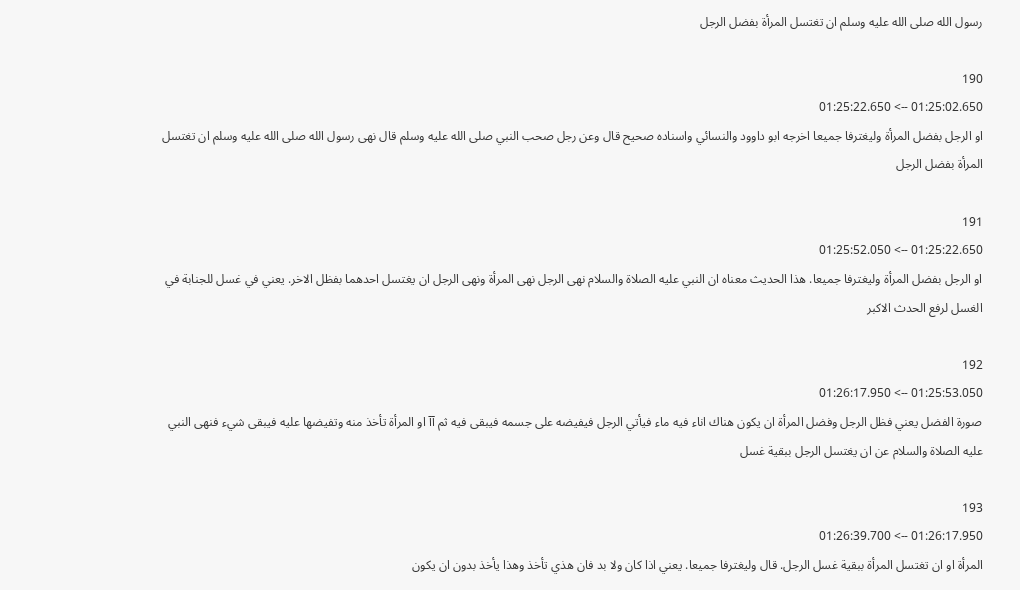رسول الله صلى الله عليه وسلم ان تغتسل المرأة بفضل الرجل

190
01:25:02.650 --> 01:25:22.650
او الرجل بفضل المرأة وليغترفا جميعا اخرجه ابو داوود والنسائي واسناده صحيح قال وعن رجل صحب النبي صلى الله عليه وسلم قال نهى رسول الله صلى الله عليه وسلم ان تغتسل المرأة بفضل الرجل

191
01:25:22.650 --> 01:25:52.050
او الرجل بفضل المرأة وليغترفا جميعا. هذا الحديث معناه ان النبي عليه الصلاة والسلام نهى الرجل نهى المرأة ونهى الرجل ان يغتسل احدهما بفظل الاخر. يعني في غسل للجنابة في الغسل لرفع الحدث الاكبر

192
01:25:53.050 --> 01:26:17.950
صورة الفضل يعني فظل الرجل وفضل المرأة ان يكون هناك اناء فيه ماء فيأتي الرجل فيفيضه على جسمه فيبقى فيه ثم آآ او المرأة تأخذ منه وتفيضها عليه فيبقى شيء فنهى النبي عليه الصلاة والسلام عن ان يغتسل الرجل ببقية غسل

193
01:26:17.950 --> 01:26:39.700
المرأة او ان تغتسل المرأة ببقية غسل الرجل. قال وليغترفا جميعا. يعني اذا كان ولا بد فان هذي تأخذ وهذا يأخذ بدون ان يكون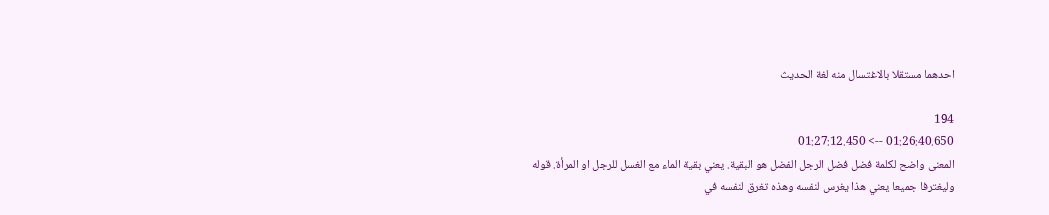احدهما مستقلا بالاغتسال منه لغة الحديث

194
01:26:40.650 --> 01:27:12.450
المعنى واضح لكلمة فضل فضل الرجل الفضل هو البقية. يعني بقية الماء مع الغسل للرجل او المرأة. قوله وليغترفا جميعا يعني هذا يغرس لنفسه وهذه تغرق لنفسه في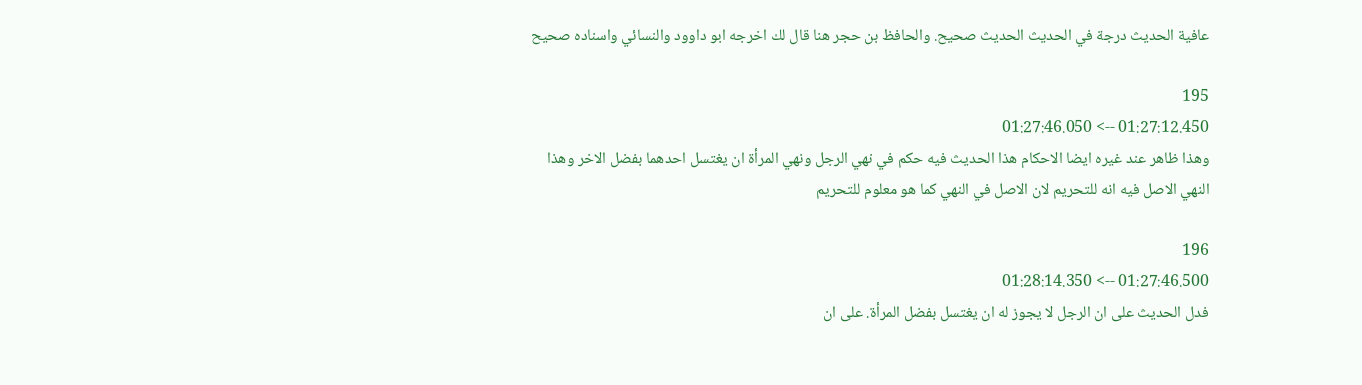عافية الحديث درجة في الحديث الحديث صحيح. والحافظ بن حجر هنا قال لك اخرجه ابو داوود والنسائي واسناده صحيح

195
01:27:12.450 --> 01:27:46.050
وهذا ظاهر عند غيره ايضا الاحكام هذا الحديث فيه حكم في نهي الرجل ونهي المرأة ان يغتسل احدهما بفضل الاخر وهذا النهي الاصل فيه انه للتحريم لان الاصل في النهي كما هو معلوم للتحريم

196
01:27:46.500 --> 01:28:14.350
فدل الحديث على ان الرجل لا يجوز له ان يغتسل بفضل المرأة. على ان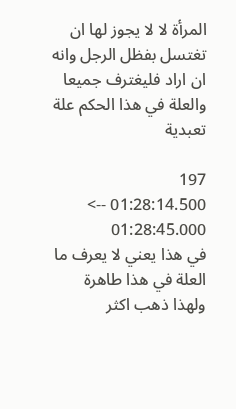المرأة لا لا يجوز لها ان تغتسل بفظل الرجل وانه ان اراد فليغترف جميعا والعلة في هذا الحكم علة تعبدية

197
01:28:14.500 --> 01:28:45.000
في هذا يعني لا يعرف ما العلة في هذا طاهرة ولهذا ذهب اكثر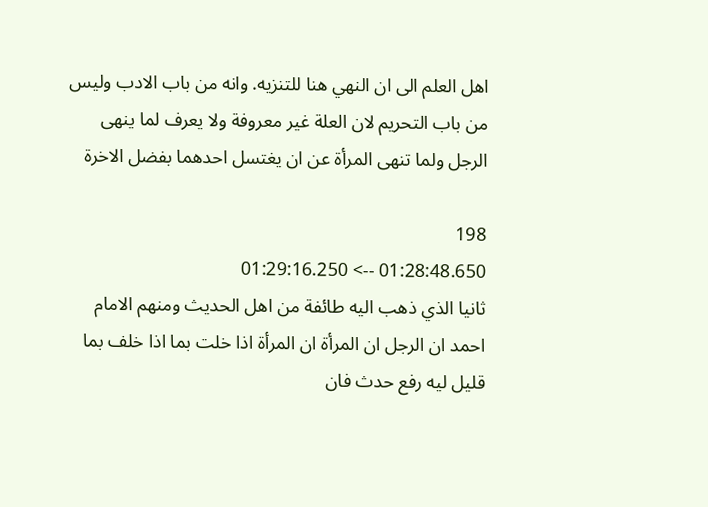اهل العلم الى ان النهي هنا للتنزيه. وانه من باب الادب وليس من باب التحريم لان العلة غير معروفة ولا يعرف لما ينهى الرجل ولما تنهى المرأة عن ان يغتسل احدهما بفضل الاخرة

198
01:28:48.650 --> 01:29:16.250
ثانيا الذي ذهب اليه طائفة من اهل الحديث ومنهم الامام احمد ان الرجل ان المرأة ان المرأة اذا خلت بما اذا خلف بما قليل ليه رفع حدث فان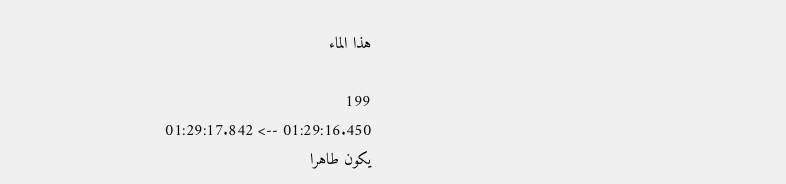هذا الماء

199
01:29:16.450 --> 01:29:17.842
يكون طاهرا